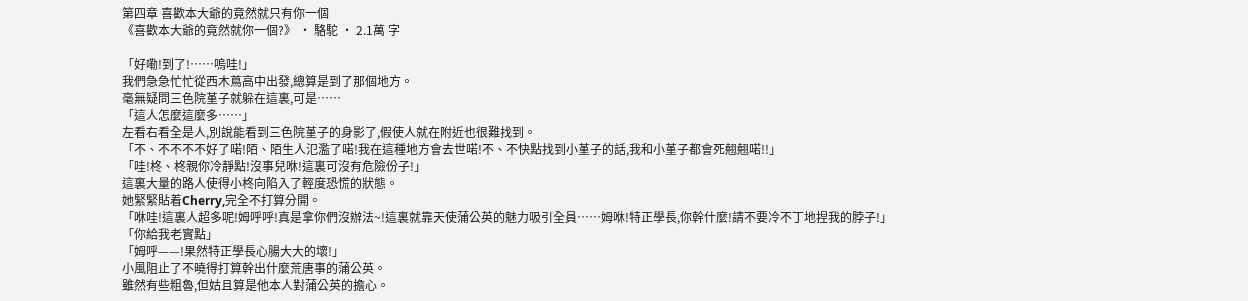第四章 喜歡本大爺的竟然就只有你一個
《喜歡本大爺的竟然就你一個?》 · 駱駝 · 2.1萬 字

「好嘞!到了!……嗚哇!」
我們急急忙忙從西木蔦高中出發,總算是到了那個地方。
毫無疑問三色院堇子就躲在這裏,可是……
「這人怎麼這麼多……」
左看右看全是人,別說能看到三色院堇子的身影了,假使人就在附近也很難找到。
「不、不不不不好了喏!陌、陌生人氾濫了喏!我在這種地方會去世喏!不、不快點找到小堇子的話,我和小堇子都會死翹翹喏!!」
「哇!柊、柊親你冷靜點!沒事兒咻!這裏可沒有危險份子!」
這裏大量的路人使得小柊向陷入了輕度恐慌的狀態。
她緊緊貼着Cherry,完全不打算分開。
「咻哇!這裏人超多呢!姆呼呼!真是拿你們沒辦法~!這裏就靠天使蒲公英的魅力吸引全員……姆咻!特正學長,你幹什麼!請不要冷不丁地捏我的脖子!」
「你給我老實點」
「姆呼——!果然特正學長心腸大大的壞!」
小風阻止了不曉得打算幹出什麼荒唐事的蒲公英。
雖然有些粗魯,但姑且算是他本人對蒲公英的擔心。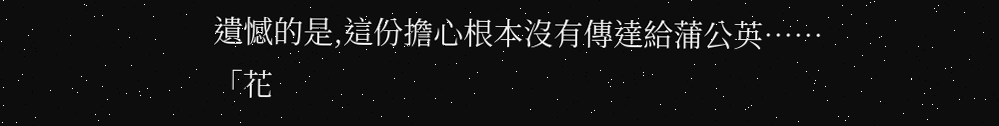遺憾的是,這份擔心根本沒有傳達給蒲公英……
「花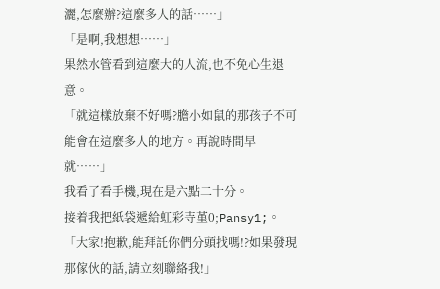灑,怎麼辦?這麼多人的話……」
「是啊,我想想……」
果然水管看到這麼大的人流,也不免心生退意。
「就這樣放棄不好嗎?膽小如鼠的那孩子不可能會在這麼多人的地方。再說時間早就……」
我看了看手機,現在是六點二十分。
接着我把紙袋遞給虹彩寺堇0;Pansy1;。
「大家!抱歉,能拜託你們分頭找嗎!?如果發現那傢伙的話,請立刻聯絡我!」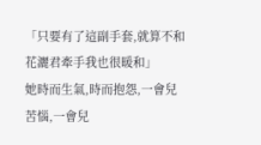「只要有了這副手套,就算不和花灑君牽手我也很暖和」
她時而生氣,時而抱怨,一會兒苦惱,一會兒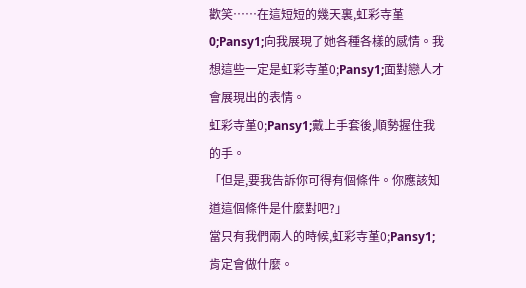歡笑……在這短短的幾天裏,虹彩寺堇0;Pansy1;向我展現了她各種各樣的感情。我想這些一定是虹彩寺堇0;Pansy1;面對戀人才會展現出的表情。
虹彩寺堇0;Pansy1;戴上手套後,順勢握住我的手。
「但是,要我告訴你可得有個條件。你應該知道這個條件是什麼對吧?」
當只有我們兩人的時候,虹彩寺堇0;Pansy1;肯定會做什麼。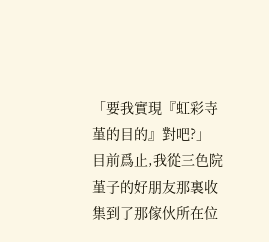「要我實現『虹彩寺堇的目的』對吧?」
目前爲止,我從三色院堇子的好朋友那裏收集到了那傢伙所在位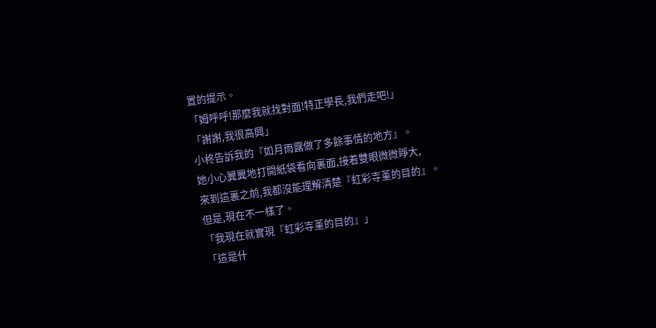置的提示。
「姆呼呼!那麼我就找對面!特正學長,我們走吧!」
「謝謝,我很高興」
小柊告訴我的『如月雨露做了多餘事情的地方』。
她小心翼翼地打開紙袋看向裏面,接着雙眼微微睜大,
來到這裏之前,我都沒能理解清楚『虹彩寺堇的目的』。
但是,現在不一樣了。
「我現在就實現『虹彩寺堇的目的』」
「這是什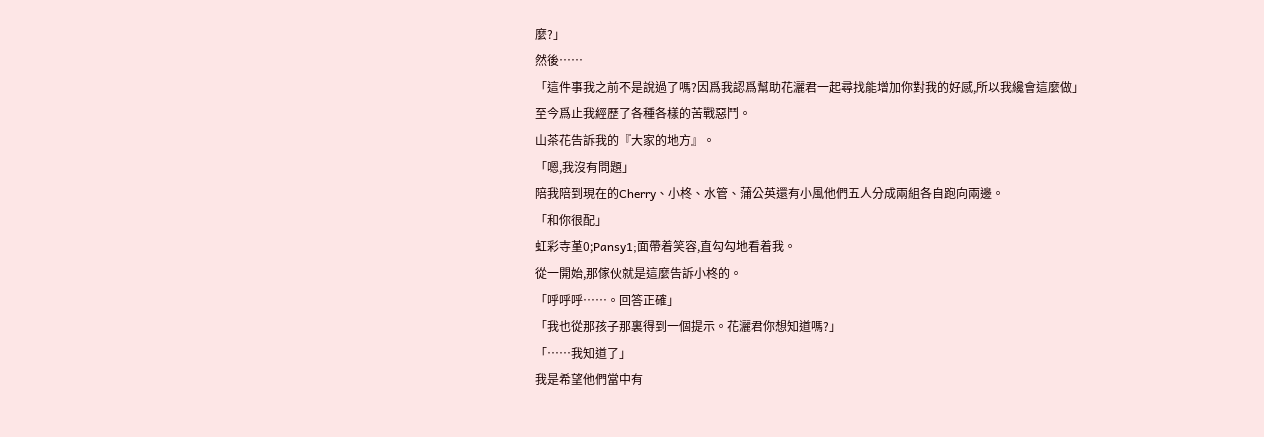麼?」
然後……
「這件事我之前不是說過了嗎?因爲我認爲幫助花灑君一起尋找能增加你對我的好感,所以我纔會這麼做」
至今爲止我經歷了各種各樣的苦戰惡鬥。
山茶花告訴我的『大家的地方』。
「嗯,我沒有問題」
陪我陪到現在的Cherry、小柊、水管、蒲公英還有小風他們五人分成兩組各自跑向兩邊。
「和你很配」
虹彩寺堇0;Pansy1;面帶着笑容,直勾勾地看着我。
從一開始,那傢伙就是這麼告訴小柊的。
「呼呼呼……。回答正確」
「我也從那孩子那裏得到一個提示。花灑君你想知道嗎?」
「……我知道了」
我是希望他們當中有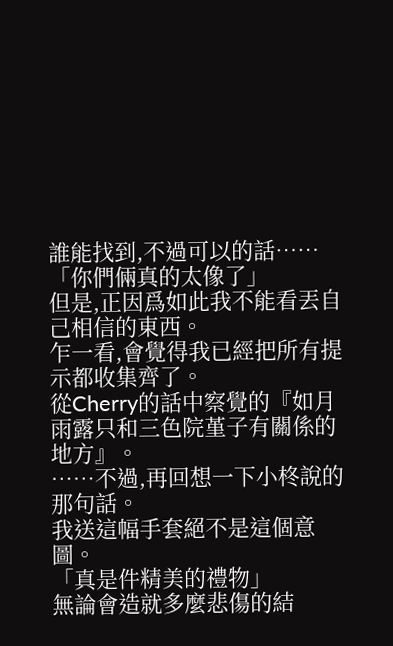誰能找到,不過可以的話……
「你們倆真的太像了」
但是,正因爲如此我不能看丟自己相信的東西。
乍一看,會覺得我已經把所有提示都收集齊了。
從Cherry的話中察覺的『如月雨露只和三色院堇子有關係的地方』。
……不過,再回想一下小柊說的那句話。
我送這幅手套絕不是這個意圖。
「真是件精美的禮物」
無論會造就多麼悲傷的結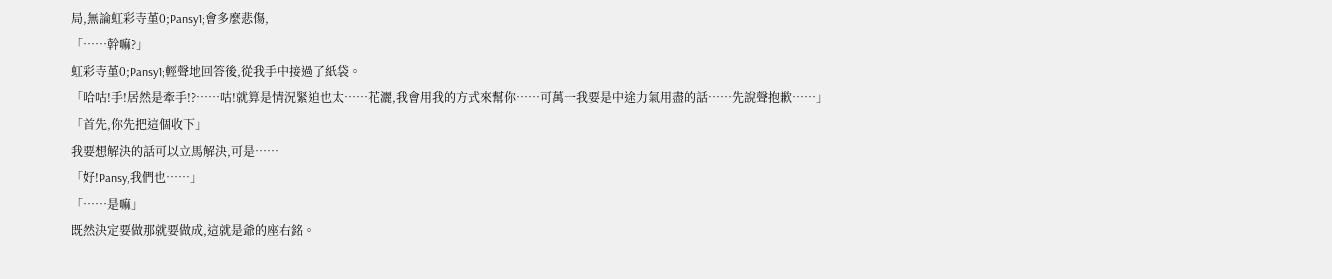局,無論虹彩寺堇0;Pansy1;會多麼悲傷,
「……幹嘛?」
虹彩寺堇0;Pansy1;輕聲地回答後,從我手中接過了紙袋。
「哈咕!手!居然是牽手!?……咕!就算是情況緊迫也太……花灑,我會用我的方式來幫你……可萬一我要是中途力氣用盡的話……先說聲抱歉……」
「首先,你先把這個收下」
我要想解決的話可以立馬解決,可是……
「好!Pansy,我們也……」
「……是嘛」
既然決定要做那就要做成,這就是爺的座右銘。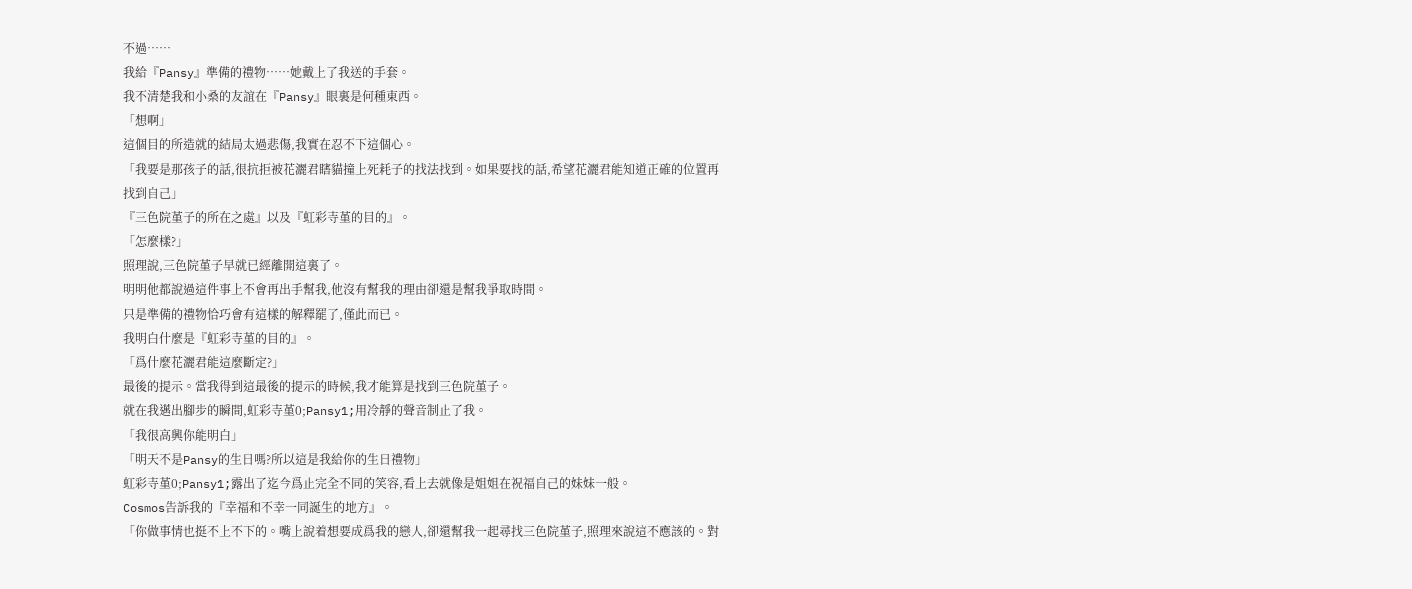不過……
我給『Pansy』準備的禮物……她戴上了我送的手套。
我不清楚我和小桑的友誼在『Pansy』眼裏是何種東西。
「想啊」
這個目的所造就的結局太過悲傷,我實在忍不下這個心。
「我要是那孩子的話,很抗拒被花灑君瞎貓撞上死耗子的找法找到。如果要找的話,希望花灑君能知道正確的位置再找到自己」
『三色院堇子的所在之處』以及『虹彩寺堇的目的』。
「怎麼樣?」
照理說,三色院堇子早就已經離開這裏了。
明明他都說過這件事上不會再出手幫我,他沒有幫我的理由卻還是幫我爭取時間。
只是準備的禮物恰巧會有這樣的解釋罷了,僅此而已。
我明白什麼是『虹彩寺堇的目的』。
「爲什麼花灑君能這麼斷定?」
最後的提示。當我得到這最後的提示的時候,我才能算是找到三色院堇子。
就在我邁出腳步的瞬間,虹彩寺堇0;Pansy1;用冷靜的聲音制止了我。
「我很高興你能明白」
「明天不是Pansy的生日嗎?所以這是我給你的生日禮物」
虹彩寺堇0;Pansy1;露出了迄今爲止完全不同的笑容,看上去就像是姐姐在祝福自己的妹妹一般。
Cosmos告訴我的『幸福和不幸一同誕生的地方』。
「你做事情也挺不上不下的。嘴上說着想要成爲我的戀人,卻還幫我一起尋找三色院堇子,照理來說這不應該的。對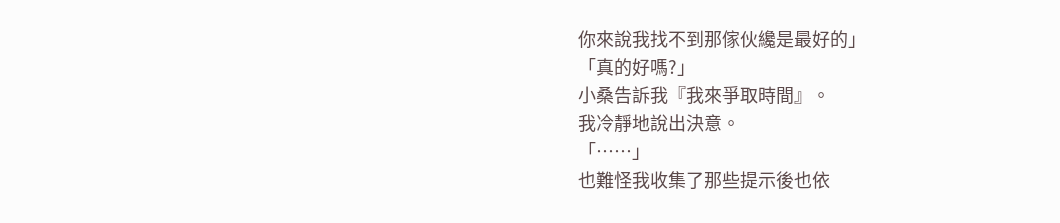你來說我找不到那傢伙纔是最好的」
「真的好嗎?」
小桑告訴我『我來爭取時間』。
我冷靜地說出決意。
「……」
也難怪我收集了那些提示後也依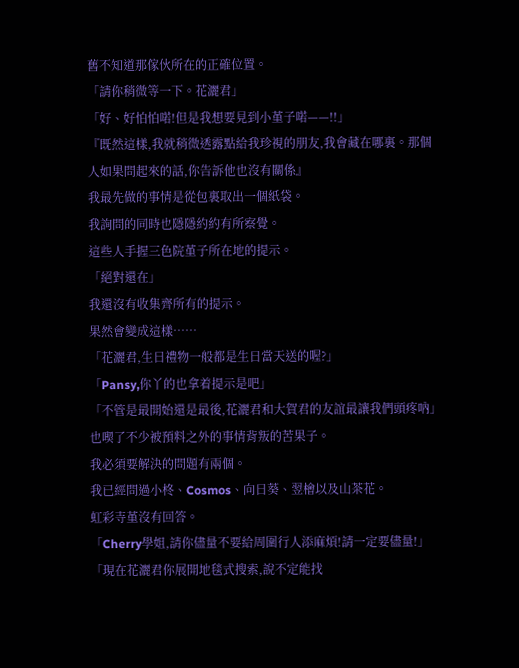舊不知道那傢伙所在的正確位置。
「請你稍微等一下。花灑君」
「好、好怕怕喏!但是我想要見到小堇子喏——!!」
『既然這樣,我就稍微透露點給我珍視的朋友,我會藏在哪裏。那個人如果問起來的話,你告訴他也沒有關係』
我最先做的事情是從包裏取出一個紙袋。
我詢問的同時也隱隱約約有所察覺。
這些人手握三色院堇子所在地的提示。
「絕對還在」
我還沒有收集齊所有的提示。
果然會變成這樣……
「花灑君,生日禮物一般都是生日當天送的喔?」
「Pansy,你丫的也拿着提示是吧」
「不管是最開始還是最後,花灑君和大賀君的友誼最讓我們頭疼吶」
也喫了不少被預料之外的事情背叛的苦果子。
我必須要解決的問題有兩個。
我已經問過小柊、Cosmos、向日葵、翌檜以及山茶花。
虹彩寺堇沒有回答。
「Cherry學姐,請你儘量不要給周圍行人添麻煩!請一定要儘量!」
「現在花灑君你展開地毯式搜索,說不定能找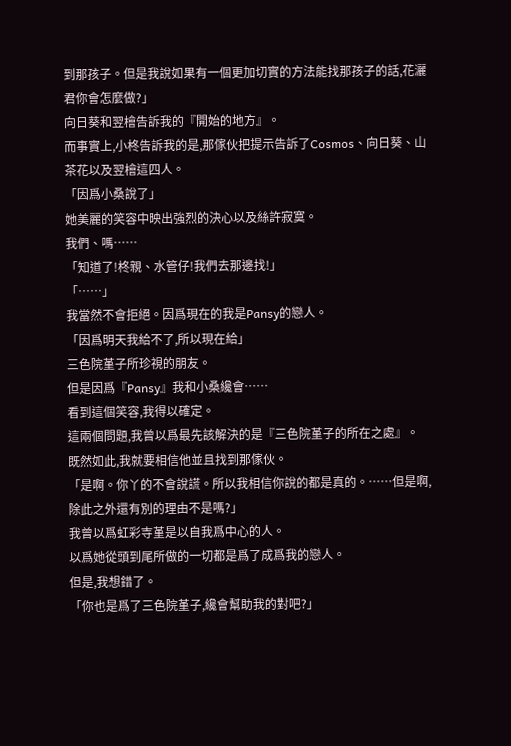到那孩子。但是我說如果有一個更加切實的方法能找那孩子的話,花灑君你會怎麼做?」
向日葵和翌檜告訴我的『開始的地方』。
而事實上,小柊告訴我的是,那傢伙把提示告訴了Cosmos、向日葵、山茶花以及翌檜這四人。
「因爲小桑說了」
她美麗的笑容中映出強烈的決心以及絲許寂寞。
我們、嗎……
「知道了!柊親、水管仔!我們去那邊找!」
「……」
我當然不會拒絕。因爲現在的我是Pansy的戀人。
「因爲明天我給不了,所以現在給」
三色院堇子所珍視的朋友。
但是因爲『Pansy』我和小桑纔會……
看到這個笑容,我得以確定。
這兩個問題,我曾以爲最先該解決的是『三色院堇子的所在之處』。
既然如此,我就要相信他並且找到那傢伙。
「是啊。你丫的不會說謊。所以我相信你說的都是真的。……但是啊,除此之外還有別的理由不是嗎?」
我曾以爲虹彩寺堇是以自我爲中心的人。
以爲她從頭到尾所做的一切都是爲了成爲我的戀人。
但是,我想錯了。
「你也是爲了三色院堇子,纔會幫助我的對吧?」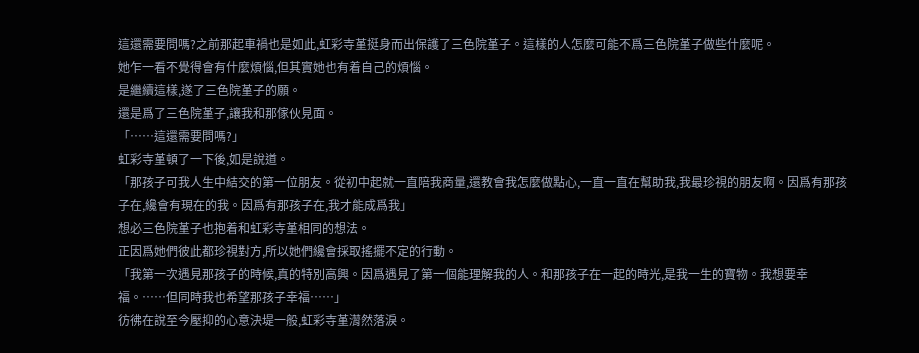這還需要問嗎?之前那起車禍也是如此,虹彩寺堇挺身而出保護了三色院堇子。這樣的人怎麼可能不爲三色院堇子做些什麼呢。
她乍一看不覺得會有什麼煩惱,但其實她也有着自己的煩惱。
是繼續這樣,遂了三色院堇子的願。
還是爲了三色院堇子,讓我和那傢伙見面。
「……這還需要問嗎?」
虹彩寺堇頓了一下後,如是說道。
「那孩子可我人生中結交的第一位朋友。從初中起就一直陪我商量,還教會我怎麼做點心,一直一直在幫助我,我最珍視的朋友啊。因爲有那孩子在,纔會有現在的我。因爲有那孩子在,我才能成爲我」
想必三色院堇子也抱着和虹彩寺堇相同的想法。
正因爲她們彼此都珍視對方,所以她們纔會採取搖擺不定的行動。
「我第一次遇見那孩子的時候,真的特別高興。因爲遇見了第一個能理解我的人。和那孩子在一起的時光,是我一生的寶物。我想要幸福。……但同時我也希望那孩子幸福……」
彷彿在說至今壓抑的心意決堤一般,虹彩寺堇潸然落淚。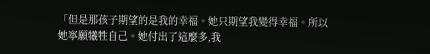「但是那孩子期望的是我的幸福。她只期望我變得幸福。所以她寧願犧牲自己。她付出了這麼多,我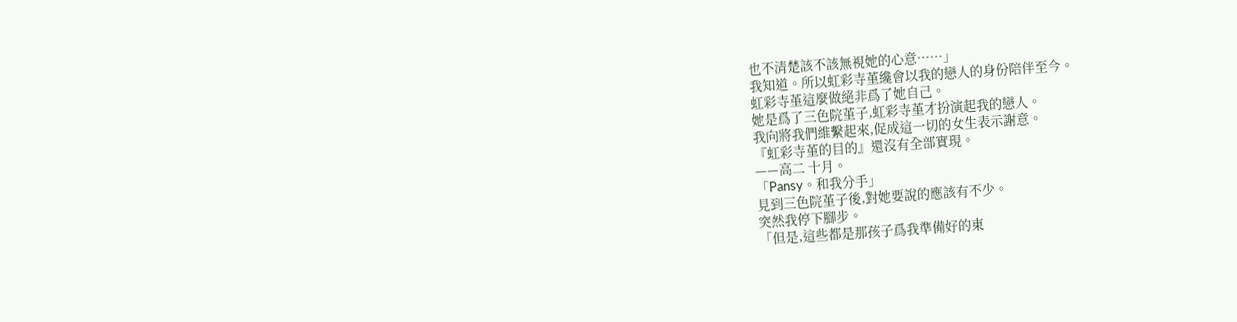也不清楚該不該無視她的心意……」
我知道。所以虹彩寺堇纔會以我的戀人的身份陪伴至今。
虹彩寺堇這麼做絕非爲了她自己。
她是爲了三色院堇子,虹彩寺堇才扮演起我的戀人。
我向將我們維繫起來,促成這一切的女生表示謝意。
『虹彩寺堇的目的』還沒有全部實現。
——高二 十月。
「Pansy。和我分手」
見到三色院堇子後,對她要說的應該有不少。
突然我停下腳步。
「但是,這些都是那孩子爲我準備好的東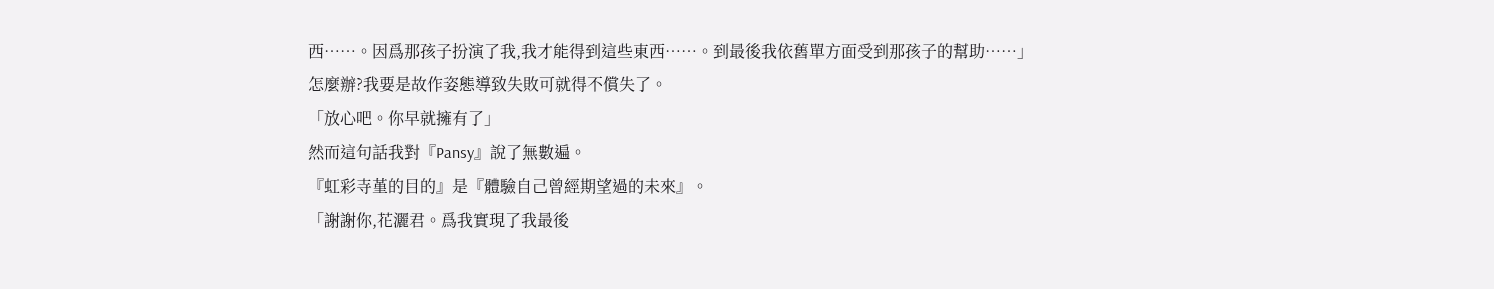西……。因爲那孩子扮演了我,我才能得到這些東西……。到最後我依舊單方面受到那孩子的幫助……」
怎麼辦?我要是故作姿態導致失敗可就得不償失了。
「放心吧。你早就擁有了」
然而這句話我對『Pansy』說了無數遍。
『虹彩寺堇的目的』是『體驗自己曾經期望過的未來』。
「謝謝你,花灑君。爲我實現了我最後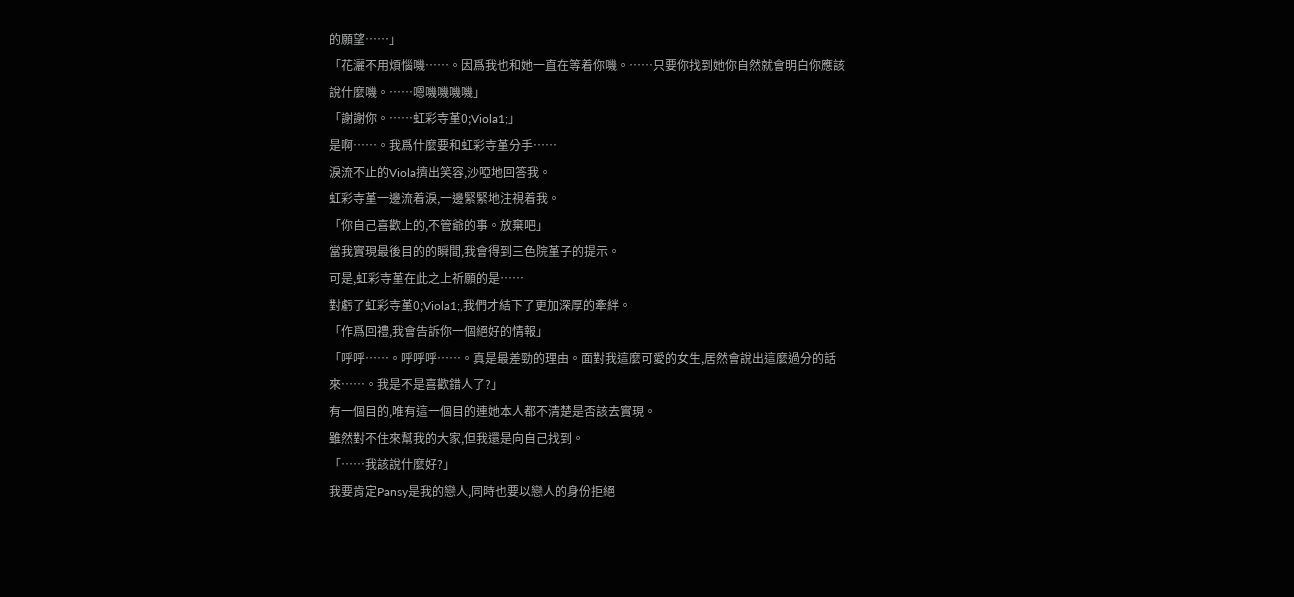的願望……」
「花灑不用煩惱嘰……。因爲我也和她一直在等着你嘰。……只要你找到她你自然就會明白你應該說什麼嘰。……嗯嘰嘰嘰嘰」
「謝謝你。……虹彩寺堇0;Viola1;」
是啊……。我爲什麼要和虹彩寺堇分手……
淚流不止的Viola擠出笑容,沙啞地回答我。
虹彩寺堇一邊流着淚,一邊緊緊地注視着我。
「你自己喜歡上的,不管爺的事。放棄吧」
當我實現最後目的的瞬間,我會得到三色院堇子的提示。
可是,虹彩寺堇在此之上祈願的是……
對虧了虹彩寺堇0;Viola1;,我們才結下了更加深厚的牽絆。
「作爲回禮,我會告訴你一個絕好的情報」
「呼呼……。呼呼呼……。真是最差勁的理由。面對我這麼可愛的女生,居然會說出這麼過分的話來……。我是不是喜歡錯人了?」
有一個目的,唯有這一個目的連她本人都不清楚是否該去實現。
雖然對不住來幫我的大家,但我還是向自己找到。
「……我該說什麼好?」
我要肯定Pansy是我的戀人,同時也要以戀人的身份拒絕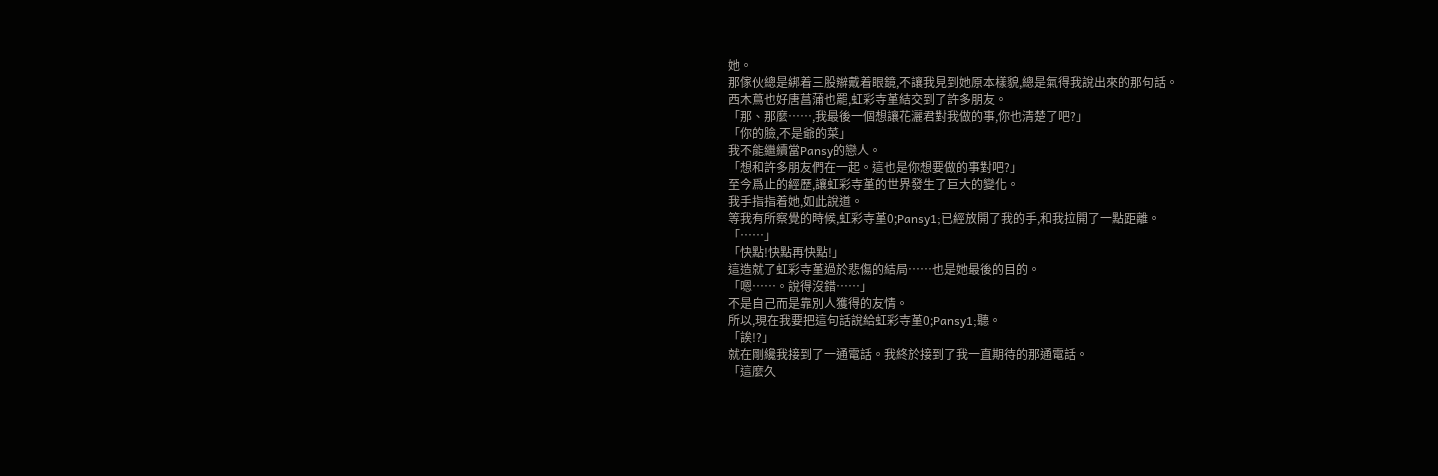她。
那傢伙總是綁着三股辮戴着眼鏡,不讓我見到她原本樣貌,總是氣得我說出來的那句話。
西木蔦也好唐菖蒲也罷,虹彩寺堇結交到了許多朋友。
「那、那麼……,我最後一個想讓花灑君對我做的事,你也清楚了吧?」
「你的臉,不是爺的菜」
我不能繼續當Pansy的戀人。
「想和許多朋友們在一起。這也是你想要做的事對吧?」
至今爲止的經歷,讓虹彩寺堇的世界發生了巨大的變化。
我手指指着她,如此說道。
等我有所察覺的時候,虹彩寺堇0;Pansy1;已經放開了我的手,和我拉開了一點距離。
「……」
「快點!快點再快點!」
這造就了虹彩寺堇過於悲傷的結局……也是她最後的目的。
「嗯……。說得沒錯……」
不是自己而是靠別人獲得的友情。
所以,現在我要把這句話說給虹彩寺堇0;Pansy1;聽。
「誒!?」
就在剛纔我接到了一通電話。我終於接到了我一直期待的那通電話。
「這麼久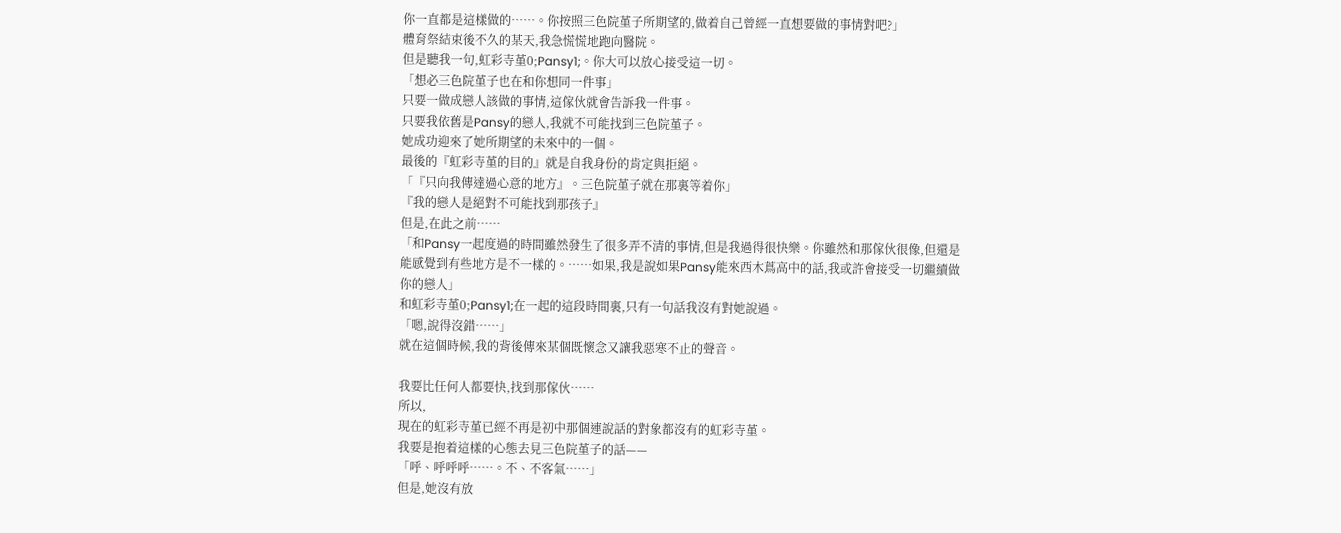你一直都是這樣做的……。你按照三色院堇子所期望的,做着自己曾經一直想要做的事情對吧?」
體育祭結束後不久的某天,我急慌慌地跑向醫院。
但是聽我一句,虹彩寺堇0;Pansy1;。你大可以放心接受這一切。
「想必三色院堇子也在和你想同一件事」
只要一做成戀人該做的事情,這傢伙就會告訴我一件事。
只要我依舊是Pansy的戀人,我就不可能找到三色院堇子。
她成功迎來了她所期望的未來中的一個。
最後的『虹彩寺堇的目的』就是自我身份的肯定與拒絕。
「『只向我傳達過心意的地方』。三色院堇子就在那裏等着你」
『我的戀人是絕對不可能找到那孩子』
但是,在此之前……
「和Pansy一起度過的時間雖然發生了很多弄不清的事情,但是我過得很快樂。你雖然和那傢伙很像,但還是能感覺到有些地方是不一樣的。……如果,我是說如果Pansy能來西木蔦高中的話,我或許會接受一切繼續做你的戀人」
和虹彩寺堇0;Pansy1;在一起的這段時間裏,只有一句話我沒有對她說過。
「嗯,說得沒錯……」
就在這個時候,我的背後傳來某個既懷念又讓我惡寒不止的聲音。

我要比任何人都要快,找到那傢伙……
所以,
現在的虹彩寺堇已經不再是初中那個連說話的對象都沒有的虹彩寺堇。
我要是抱着這樣的心態去見三色院堇子的話——
「呼、呼呼呼……。不、不客氣……」
但是,她沒有放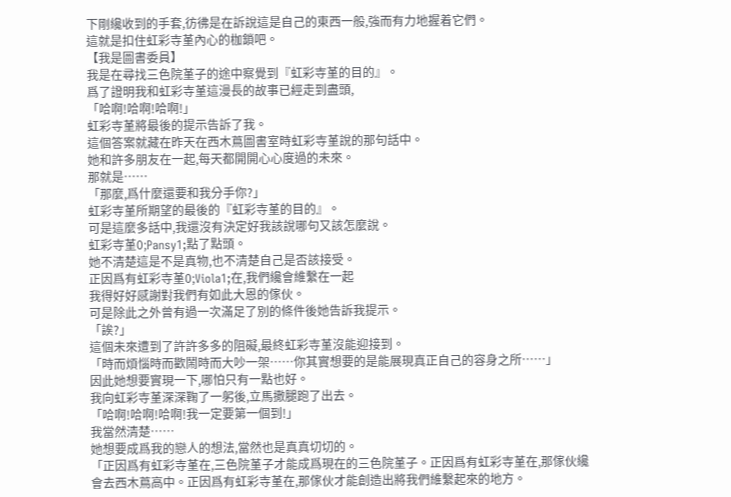下剛纔收到的手套,彷彿是在訴說這是自己的東西一般,強而有力地握着它們。
這就是扣住虹彩寺堇內心的枷鎖吧。
【我是圖書委員】
我是在尋找三色院堇子的途中察覺到『虹彩寺堇的目的』。
爲了證明我和虹彩寺堇這漫長的故事已經走到盡頭,
「哈啊!哈啊!哈啊!」
虹彩寺堇將最後的提示告訴了我。
這個答案就藏在昨天在西木蔦圖書室時虹彩寺堇說的那句話中。
她和許多朋友在一起,每天都開開心心度過的未來。
那就是……
「那麼,爲什麼還要和我分手你?」
虹彩寺堇所期望的最後的『虹彩寺堇的目的』。
可是這麼多話中,我還沒有決定好我該說哪句又該怎麼說。
虹彩寺堇0;Pansy1;點了點頭。
她不清楚這是不是真物,也不清楚自己是否該接受。
正因爲有虹彩寺堇0;Viola1;在,我們纔會維繫在一起
我得好好感謝對我們有如此大恩的傢伙。
可是除此之外曾有過一次滿足了別的條件後她告訴我提示。
「誒?」
這個未來遭到了許許多多的阻礙,最終虹彩寺堇沒能迎接到。
「時而煩惱時而歡鬧時而大吵一架……你其實想要的是能展現真正自己的容身之所……」
因此她想要實現一下,哪怕只有一點也好。
我向虹彩寺堇深深鞠了一躬後,立馬撒腿跑了出去。
「哈啊!哈啊!哈啊!我一定要第一個到!」
我當然清楚……
她想要成爲我的戀人的想法,當然也是真真切切的。
「正因爲有虹彩寺堇在,三色院堇子才能成爲現在的三色院堇子。正因爲有虹彩寺堇在,那傢伙纔會去西木蔦高中。正因爲有虹彩寺堇在,那傢伙才能創造出將我們維繫起來的地方。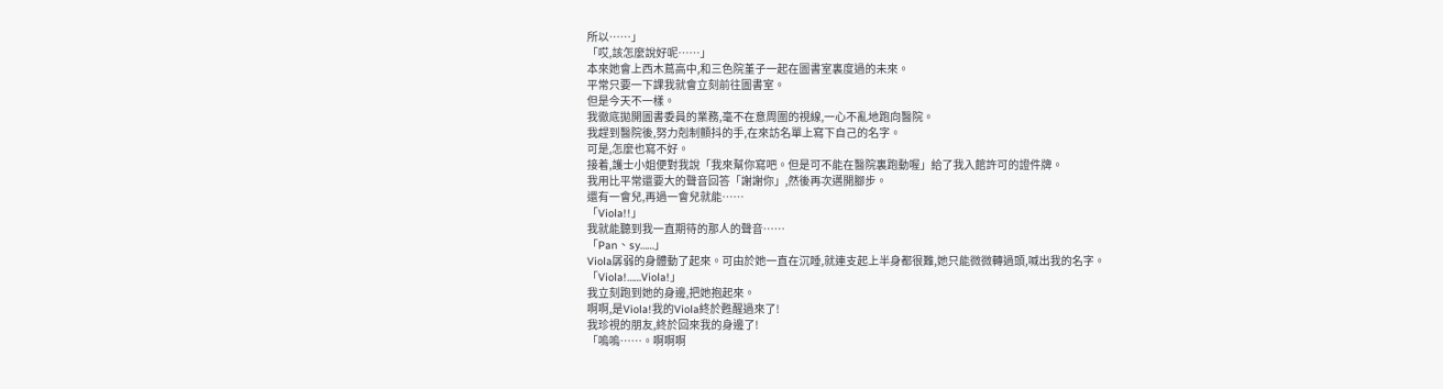所以……」
「哎,該怎麼說好呢……」
本來她會上西木蔦高中,和三色院堇子一起在圖書室裏度過的未來。
平常只要一下課我就會立刻前往圖書室。
但是今天不一樣。
我徹底拋開圖書委員的業務,毫不在意周圍的視線,一心不亂地跑向醫院。
我趕到醫院後,努力剋制顫抖的手,在來訪名單上寫下自己的名字。
可是,怎麼也寫不好。
接着,護士小姐便對我說「我來幫你寫吧。但是可不能在醫院裏跑動喔」給了我入館許可的證件牌。
我用比平常還要大的聲音回答「謝謝你」,然後再次邁開腳步。
還有一會兒,再過一會兒就能……
「Viola!!」
我就能聽到我一直期待的那人的聲音……
「Pan、sy……」
Viola孱弱的身體動了起來。可由於她一直在沉睡,就連支起上半身都很難,她只能微微轉過頭,喊出我的名字。
「Viola!……Viola!」
我立刻跑到她的身邊,把她抱起來。
啊啊,是Viola!我的Viola終於甦醒過來了!
我珍視的朋友,終於回來我的身邊了!
「嗚嗚……。啊啊啊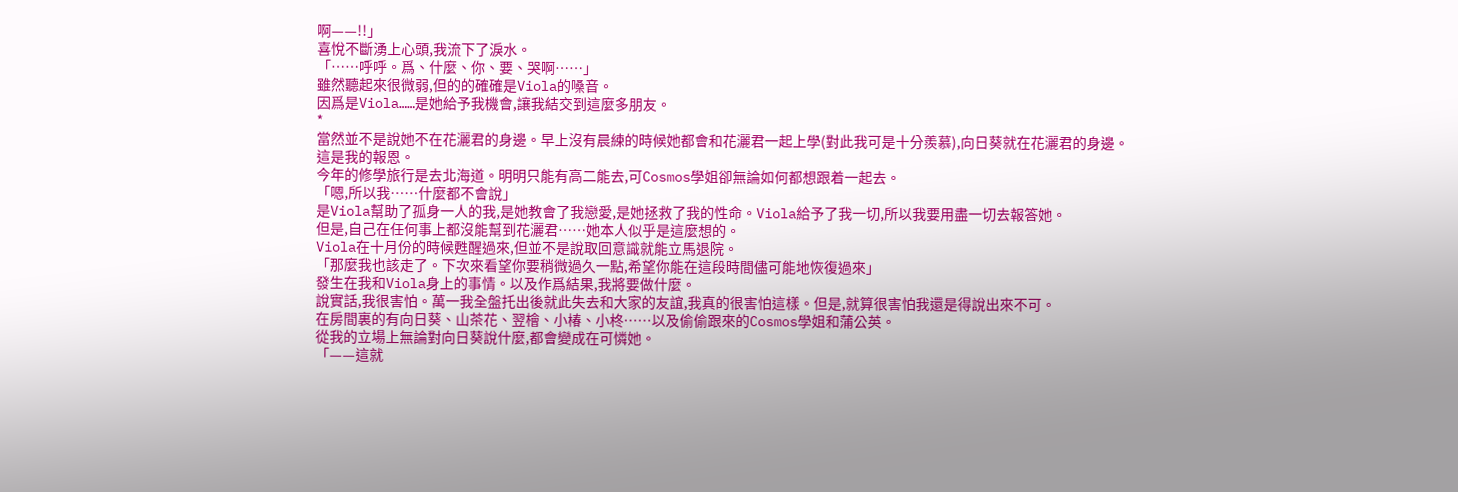啊——!!」
喜悅不斷湧上心頭,我流下了淚水。
「……呼呼。爲、什麼、你、要、哭啊……」
雖然聽起來很微弱,但的的確確是Viola的嗓音。
因爲是Viola……是她給予我機會,讓我結交到這麼多朋友。
*
當然並不是說她不在花灑君的身邊。早上沒有晨練的時候她都會和花灑君一起上學(對此我可是十分羨慕),向日葵就在花灑君的身邊。
這是我的報恩。
今年的修學旅行是去北海道。明明只能有高二能去,可Cosmos學姐卻無論如何都想跟着一起去。
「嗯,所以我……什麼都不會說」
是Viola幫助了孤身一人的我,是她教會了我戀愛,是她拯救了我的性命。Viola給予了我一切,所以我要用盡一切去報答她。
但是,自己在任何事上都沒能幫到花灑君……她本人似乎是這麼想的。
Viola在十月份的時候甦醒過來,但並不是說取回意識就能立馬退院。
「那麼我也該走了。下次來看望你要稍微過久一點,希望你能在這段時間儘可能地恢復過來」
發生在我和Viola身上的事情。以及作爲結果,我將要做什麼。
說實話,我很害怕。萬一我全盤托出後就此失去和大家的友誼,我真的很害怕這樣。但是,就算很害怕我還是得說出來不可。
在房間裏的有向日葵、山茶花、翌檜、小椿、小柊……以及偷偷跟來的Cosmos學姐和蒲公英。
從我的立場上無論對向日葵說什麼,都會變成在可憐她。
「——這就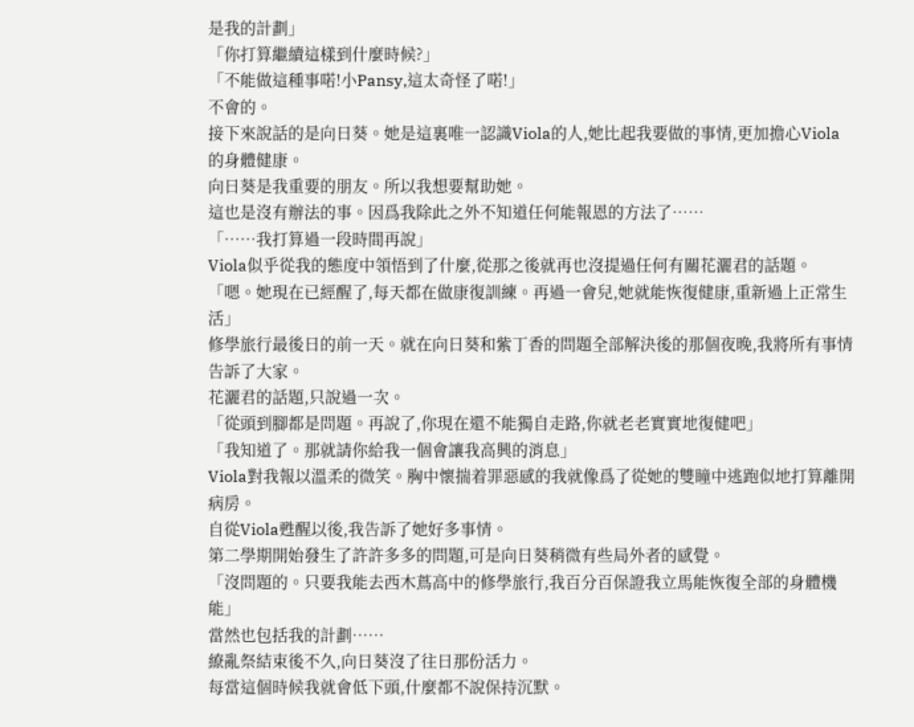是我的計劃」
「你打算繼續這樣到什麼時候?」
「不能做這種事喏!小Pansy,這太奇怪了喏!」
不會的。
接下來說話的是向日葵。她是這裏唯一認識Viola的人,她比起我要做的事情,更加擔心Viola的身體健康。
向日葵是我重要的朋友。所以我想要幫助她。
這也是沒有辦法的事。因爲我除此之外不知道任何能報恩的方法了……
「……我打算過一段時間再說」
Viola似乎從我的態度中領悟到了什麼,從那之後就再也沒提過任何有關花灑君的話題。
「嗯。她現在已經醒了,每天都在做康復訓練。再過一會兒,她就能恢復健康,重新過上正常生活」
修學旅行最後日的前一天。就在向日葵和紫丁香的問題全部解決後的那個夜晚,我將所有事情告訴了大家。
花灑君的話題,只說過一次。
「從頭到腳都是問題。再說了,你現在還不能獨自走路,你就老老實實地復健吧」
「我知道了。那就請你給我一個會讓我高興的消息」
Viola對我報以溫柔的微笑。胸中懷揣着罪惡感的我就像爲了從她的雙瞳中逃跑似地打算離開病房。
自從Viola甦醒以後,我告訴了她好多事情。
第二學期開始發生了許許多多的問題,可是向日葵稍微有些局外者的感覺。
「沒問題的。只要我能去西木蔦高中的修學旅行,我百分百保證我立馬能恢復全部的身體機能」
當然也包括我的計劃……
繚亂祭結束後不久,向日葵沒了往日那份活力。
每當這個時候我就會低下頭,什麼都不說保持沉默。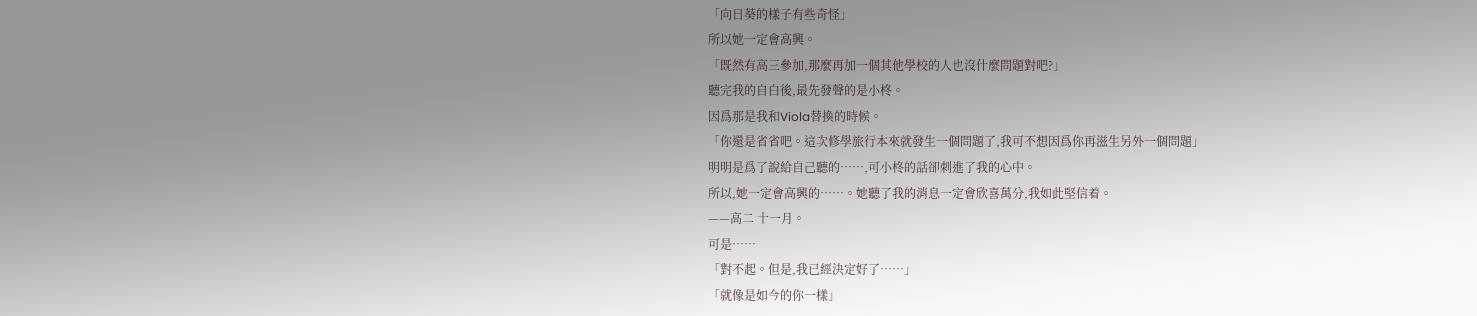「向日葵的樣子有些奇怪」
所以她一定會高興。
「既然有高三參加,那麼再加一個其他學校的人也沒什麼問題對吧?」
聽完我的自白後,最先發聲的是小柊。
因爲那是我和Viola替換的時候。
「你還是省省吧。這次修學旅行本來就發生一個問題了,我可不想因爲你再滋生另外一個問題」
明明是爲了說給自己聽的……,可小柊的話卻刺進了我的心中。
所以,她一定會高興的……。她聽了我的消息一定會欣喜萬分,我如此堅信着。
——高二 十一月。
可是……
「對不起。但是,我已經決定好了……」
「就像是如今的你一樣」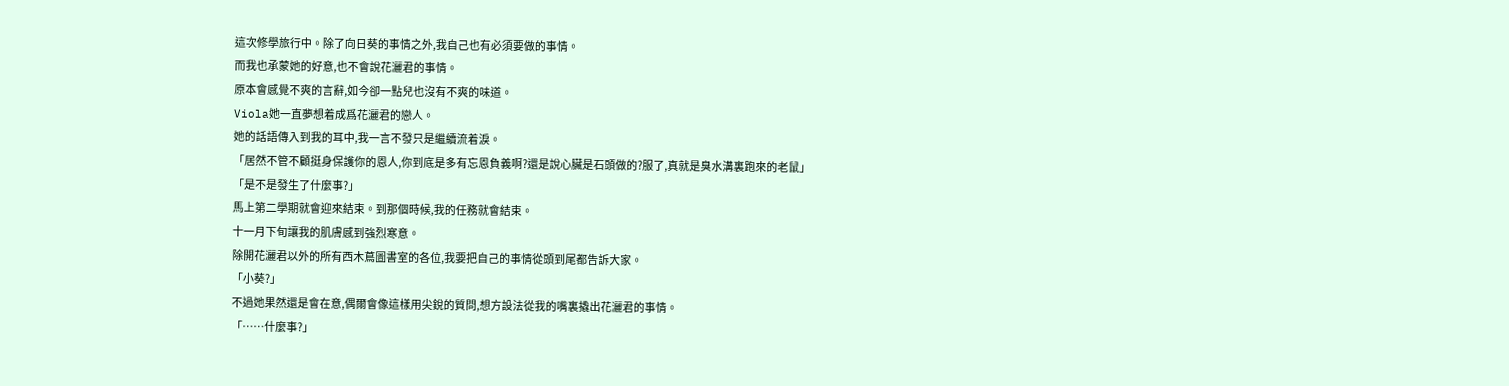這次修學旅行中。除了向日葵的事情之外,我自己也有必須要做的事情。
而我也承蒙她的好意,也不會說花灑君的事情。
原本會感覺不爽的言辭,如今卻一點兒也沒有不爽的味道。
Viola她一直夢想着成爲花灑君的戀人。
她的話語傳入到我的耳中,我一言不發只是繼續流着淚。
「居然不管不顧挺身保護你的恩人,你到底是多有忘恩負義啊?還是說心臟是石頭做的?服了,真就是臭水溝裏跑來的老鼠」
「是不是發生了什麼事?」
馬上第二學期就會迎來結束。到那個時候,我的任務就會結束。
十一月下旬讓我的肌膚感到強烈寒意。
除開花灑君以外的所有西木蔦圖書室的各位,我要把自己的事情從頭到尾都告訴大家。
「小葵?」
不過她果然還是會在意,偶爾會像這樣用尖銳的質問,想方設法從我的嘴裏撬出花灑君的事情。
「……什麼事?」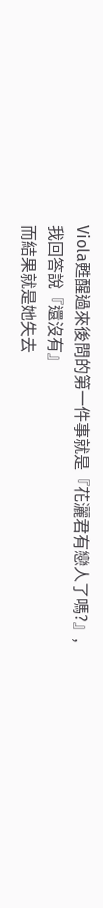Viola甦醒過來後問的第一件事就是『花灑君有戀人了嗎?』,我回答說『還沒有』
而結果就是她失去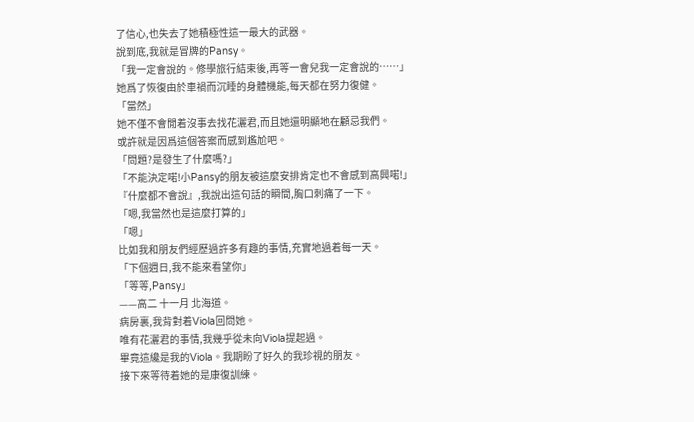了信心,也失去了她積極性這一最大的武器。
說到底,我就是冒牌的Pansy。
「我一定會說的。修學旅行結束後,再等一會兒我一定會說的……」
她爲了恢復由於車禍而沉睡的身體機能,每天都在努力復健。
「當然」
她不僅不會閒着沒事去找花灑君,而且她還明顯地在顧忌我們。
或許就是因爲這個答案而感到尷尬吧。
「問題?是發生了什麼嗎?」
「不能決定喏!小Pansy的朋友被這麼安排肯定也不會感到高興喏!」
『什麼都不會說』,我說出這句話的瞬間,胸口刺痛了一下。
「嗯,我當然也是這麼打算的」
「嗯」
比如我和朋友們經歷過許多有趣的事情,充實地過着每一天。
「下個週日,我不能來看望你」
「等等,Pansy」
——高二 十一月 北海道。
病房裏,我背對着Viola回問她。
唯有花灑君的事情,我幾乎從未向Viola提起過。
畢竟這纔是我的Viola。我期盼了好久的我珍視的朋友。
接下來等待着她的是康復訓練。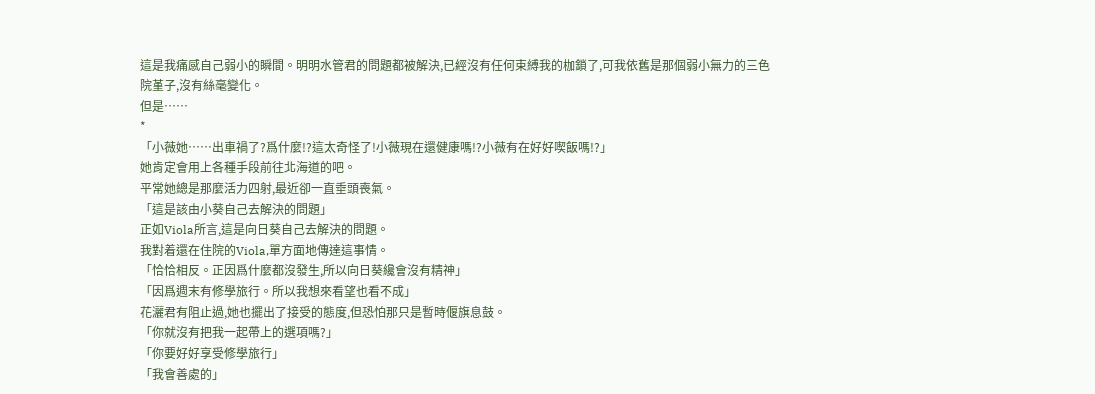這是我痛感自己弱小的瞬間。明明水管君的問題都被解決,已經沒有任何束縛我的枷鎖了,可我依舊是那個弱小無力的三色院堇子,沒有絲毫變化。
但是……
*
「小薇她……出車禍了?爲什麼!?這太奇怪了!小薇現在還健康嗎!?小薇有在好好喫飯嗎!?」
她肯定會用上各種手段前往北海道的吧。
平常她總是那麼活力四射,最近卻一直垂頭喪氣。
「這是該由小葵自己去解決的問題」
正如Viola所言,這是向日葵自己去解決的問題。
我對着還在住院的Viola,單方面地傳達這事情。
「恰恰相反。正因爲什麼都沒發生,所以向日葵纔會沒有精神」
「因爲週末有修學旅行。所以我想來看望也看不成」
花灑君有阻止過,她也擺出了接受的態度,但恐怕那只是暫時偃旗息鼓。
「你就沒有把我一起帶上的選項嗎?」
「你要好好享受修學旅行」
「我會善處的」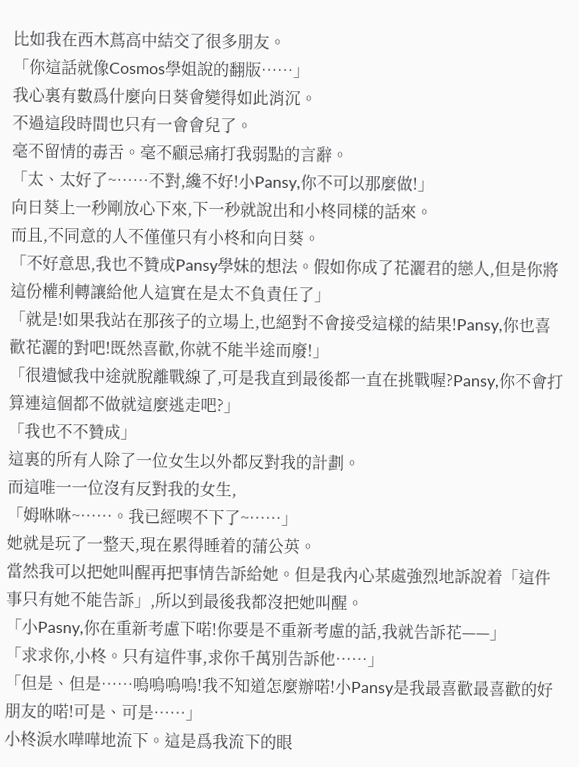比如我在西木蔦高中結交了很多朋友。
「你這話就像Cosmos學姐說的翻版……」
我心裏有數爲什麼向日葵會變得如此消沉。
不過這段時間也只有一會會兒了。
毫不留情的毒舌。毫不顧忌痛打我弱點的言辭。
「太、太好了~……不對,纔不好!小Pansy,你不可以那麼做!」
向日葵上一秒剛放心下來,下一秒就說出和小柊同樣的話來。
而且,不同意的人不僅僅只有小柊和向日葵。
「不好意思,我也不贊成Pansy學妹的想法。假如你成了花灑君的戀人,但是你將這份權利轉讓給他人這實在是太不負責任了」
「就是!如果我站在那孩子的立場上,也絕對不會接受這樣的結果!Pansy,你也喜歡花灑的對吧!既然喜歡,你就不能半途而廢!」
「很遺憾我中途就脫離戰線了,可是我直到最後都一直在挑戰喔?Pansy,你不會打算連這個都不做就這麼逃走吧?」
「我也不不贊成」
這裏的所有人除了一位女生以外都反對我的計劃。
而這唯一一位沒有反對我的女生,
「姆咻咻~……。我已經喫不下了~……」
她就是玩了一整天,現在累得睡着的蒲公英。
當然我可以把她叫醒再把事情告訴給她。但是我內心某處強烈地訴說着「這件事只有她不能告訴」,所以到最後我都沒把她叫醒。
「小Pasny,你在重新考慮下喏!你要是不重新考慮的話,我就告訴花——」
「求求你,小柊。只有這件事,求你千萬別告訴他……」
「但是、但是……嗚嗚嗚嗚!我不知道怎麼辦喏!小Pansy是我最喜歡最喜歡的好朋友的喏!可是、可是……」
小柊淚水嘩嘩地流下。這是爲我流下的眼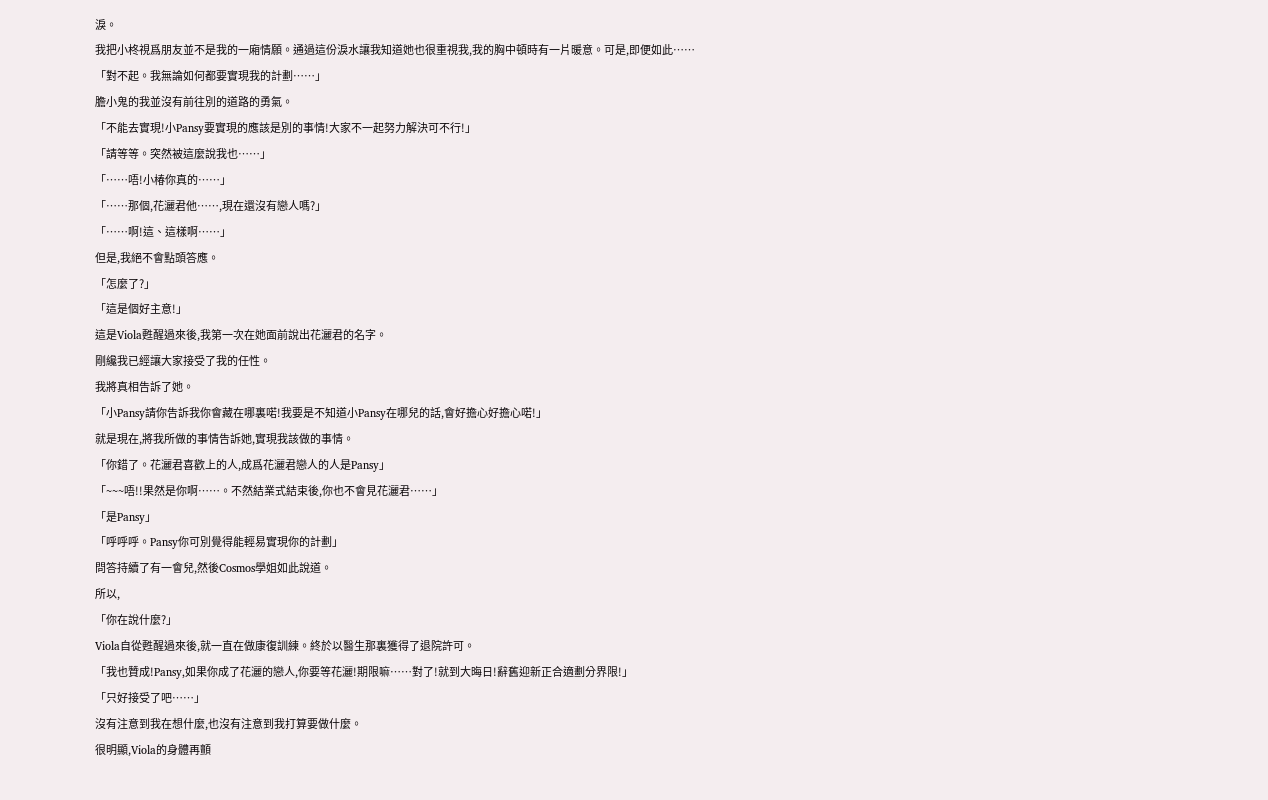淚。
我把小柊視爲朋友並不是我的一廂情願。通過這份淚水讓我知道她也很重視我,我的胸中頓時有一片暖意。可是,即便如此……
「對不起。我無論如何都要實現我的計劃……」
膽小鬼的我並沒有前往別的道路的勇氣。
「不能去實現!小Pansy要實現的應該是別的事情!大家不一起努力解決可不行!」
「請等等。突然被這麼說我也……」
「……唔!小椿你真的……」
「……那個,花灑君他……,現在還沒有戀人嗎?」
「……啊!這、這樣啊……」
但是,我絕不會點頭答應。
「怎麼了?」
「這是個好主意!」
這是Viola甦醒過來後,我第一次在她面前說出花灑君的名字。
剛纔我已經讓大家接受了我的任性。
我將真相告訴了她。
「小Pansy請你告訴我你會藏在哪裏喏!我要是不知道小Pansy在哪兒的話,會好擔心好擔心喏!」
就是現在,將我所做的事情告訴她,實現我該做的事情。
「你錯了。花灑君喜歡上的人,成爲花灑君戀人的人是Pansy」
「~~~唔!!果然是你啊……。不然結業式結束後,你也不會見花灑君……」
「是Pansy」
「呼呼呼。Pansy你可別覺得能輕易實現你的計劃」
問答持續了有一會兒,然後Cosmos學姐如此說道。
所以,
「你在說什麼?」
Viola自從甦醒過來後,就一直在做康復訓練。終於以醫生那裏獲得了退院許可。
「我也贊成!Pansy,如果你成了花灑的戀人,你要等花灑!期限嘛……對了!就到大晦日!辭舊迎新正合適劃分界限!」
「只好接受了吧……」
沒有注意到我在想什麼,也沒有注意到我打算要做什麼。
很明顯,Viola的身體再顫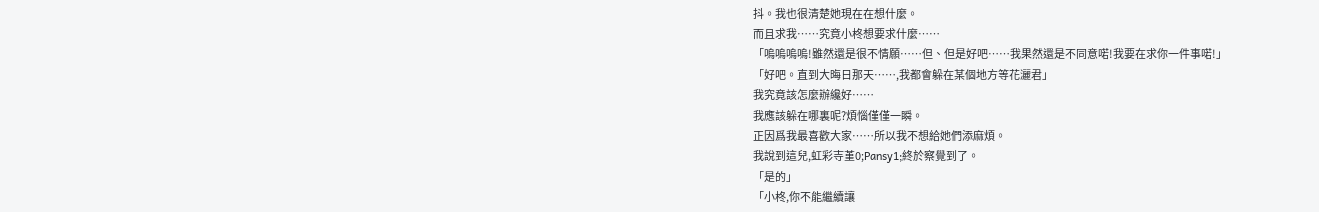抖。我也很清楚她現在在想什麼。
而且求我……究竟小柊想要求什麼……
「嗚嗚嗚嗚!雖然還是很不情願……但、但是好吧……我果然還是不同意喏!我要在求你一件事喏!」
「好吧。直到大晦日那天……,我都會躲在某個地方等花灑君」
我究竟該怎麼辦纔好……
我應該躲在哪裏呢?煩惱僅僅一瞬。
正因爲我最喜歡大家……所以我不想給她們添麻煩。
我說到這兒,虹彩寺堇0;Pansy1;終於察覺到了。
「是的」
「小柊,你不能繼續讓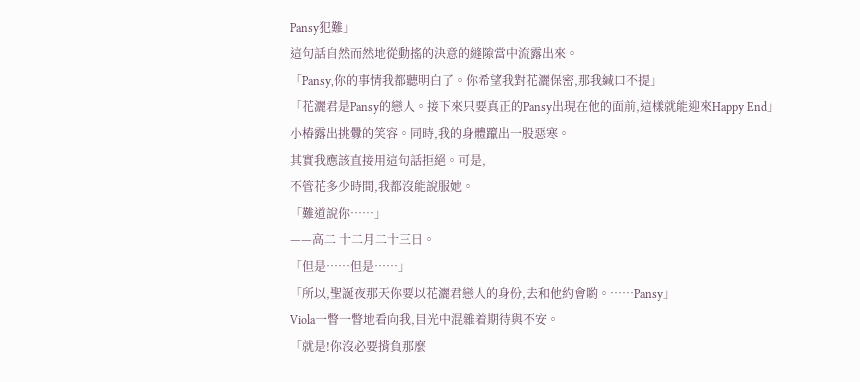Pansy犯難」
這句話自然而然地從動搖的決意的縫隙當中流露出來。
「Pansy,你的事情我都聽明白了。你希望我對花灑保密,那我緘口不提」
「花灑君是Pansy的戀人。接下來只要真正的Pansy出現在他的面前,這樣就能迎來Happy End」
小椿露出挑釁的笑容。同時,我的身體躥出一股惡寒。
其實我應該直接用這句話拒絕。可是,
不管花多少時間,我都沒能說服她。
「難道說你……」
——高二 十二月二十三日。
「但是……但是……」
「所以,聖誕夜那天你要以花灑君戀人的身份,去和他約會喲。……Pansy」
Viola一瞥一瞥地看向我,目光中混雜着期待與不安。
「就是!你沒必要揹負那麼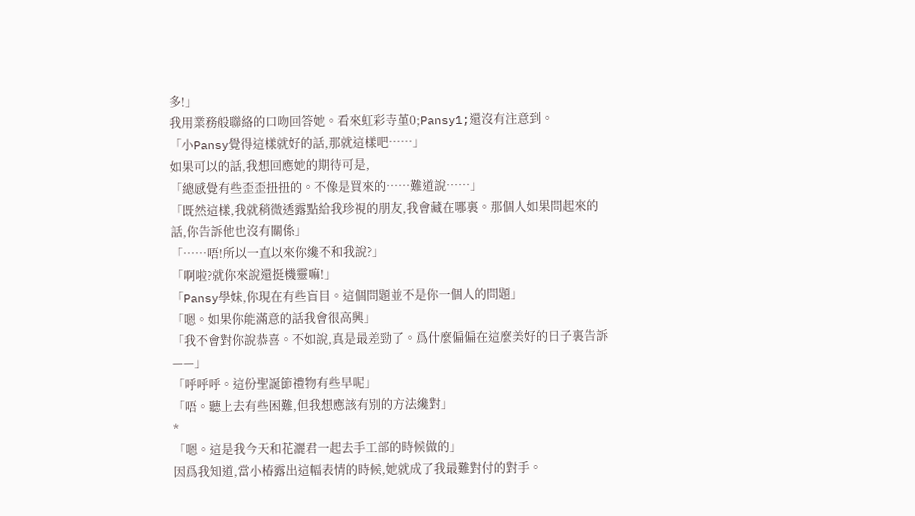多!」
我用業務般聯絡的口吻回答她。看來虹彩寺堇0;Pansy1;還沒有注意到。
「小Pansy覺得這樣就好的話,那就這樣吧……」
如果可以的話,我想回應她的期待可是,
「總感覺有些歪歪扭扭的。不像是買來的……難道說……」
「既然這樣,我就稍微透露點給我珍視的朋友,我會藏在哪裏。那個人如果問起來的話,你告訴他也沒有關係」
「……唔!所以一直以來你纔不和我說?」
「啊啦?就你來說還挺機靈嘛!」
「Pansy學妹,你現在有些盲目。這個問題並不是你一個人的問題」
「嗯。如果你能滿意的話我會很高興」
「我不會對你說恭喜。不如說,真是最差勁了。爲什麼偏偏在這麼美好的日子裏告訴——」
「呼呼呼。這份聖誕節禮物有些早呢」
「唔。聽上去有些困難,但我想應該有別的方法纔對」
*
「嗯。這是我今天和花灑君一起去手工部的時候做的」
因爲我知道,當小椿露出這幅表情的時候,她就成了我最難對付的對手。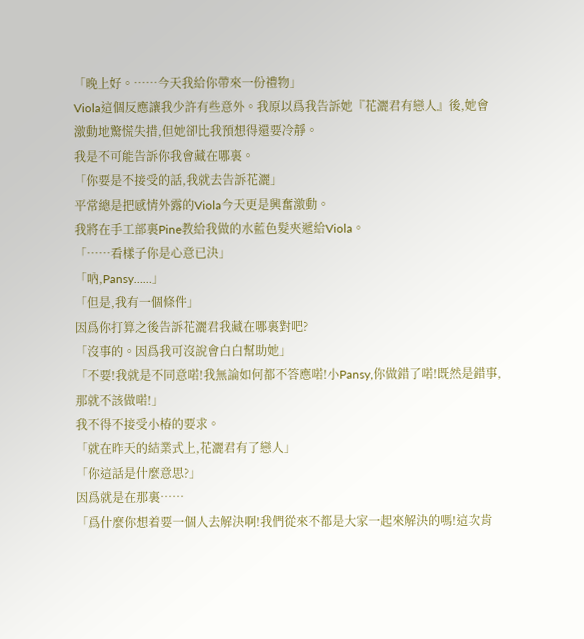「晚上好。……今天我給你帶來一份禮物」
Viola這個反應讓我少許有些意外。我原以爲我告訴她『花灑君有戀人』後,她會激動地驚慌失措,但她卻比我預想得還要冷靜。
我是不可能告訴你我會藏在哪裏。
「你要是不接受的話,我就去告訴花灑」
平常總是把感情外露的Viola今天更是興奮激動。
我將在手工部裏Pine教給我做的水藍色髮夾遞給Viola。
「……看樣子你是心意已決」
「吶,Pansy……」
「但是,我有一個條件」
因爲你打算之後告訴花灑君我藏在哪裏對吧?
「沒事的。因爲我可沒說會白白幫助她」
「不要!我就是不同意喏!我無論如何都不答應喏!小Pansy,你做錯了喏!既然是錯事,那就不該做喏!」
我不得不接受小椿的要求。
「就在昨天的結業式上,花灑君有了戀人」
「你這話是什麼意思?」
因爲就是在那裏……
「爲什麼你想着要一個人去解決啊!我們從來不都是大家一起來解決的嗎!這次肯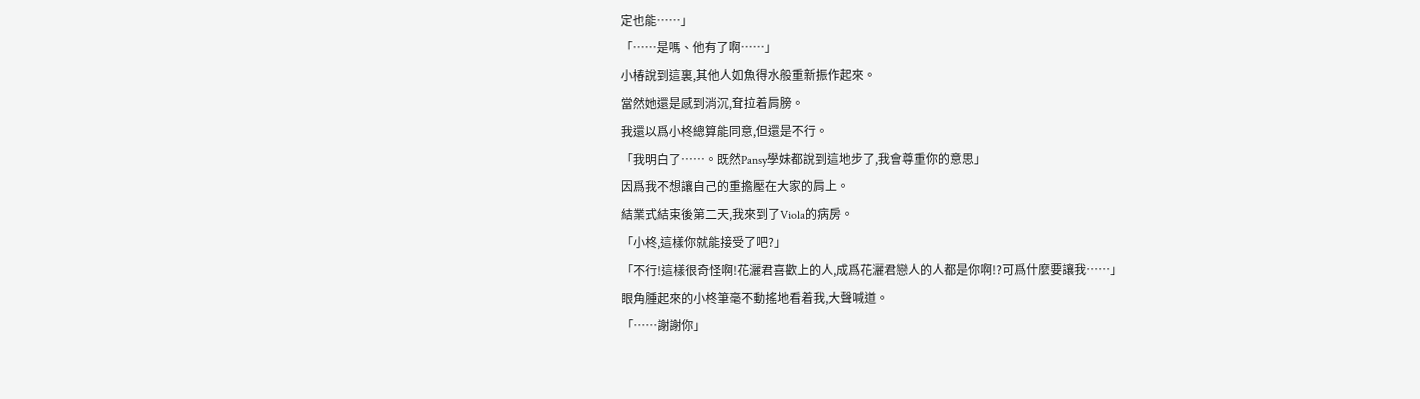定也能……」
「……是嗎、他有了啊……」
小椿說到這裏,其他人如魚得水般重新振作起來。
當然她還是感到消沉,耷拉着肩膀。
我還以爲小柊總算能同意,但還是不行。
「我明白了……。既然Pansy學妹都說到這地步了,我會尊重你的意思」
因爲我不想讓自己的重擔壓在大家的肩上。
結業式結束後第二天,我來到了Viola的病房。
「小柊,這樣你就能接受了吧?」
「不行!這樣很奇怪啊!花灑君喜歡上的人,成爲花灑君戀人的人都是你啊!?可爲什麼要讓我……」
眼角腫起來的小柊筆毫不動搖地看着我,大聲喊道。
「……謝謝你」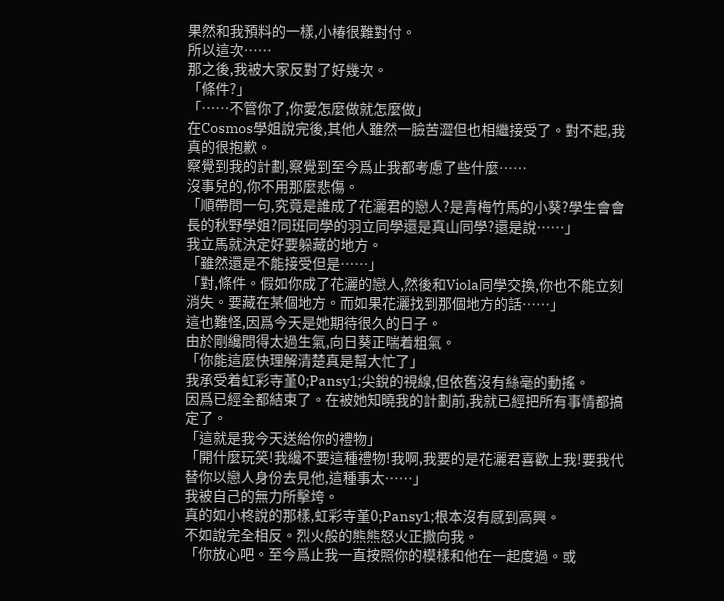果然和我預料的一樣,小椿很難對付。
所以這次……
那之後,我被大家反對了好幾次。
「條件?」
「……不管你了,你愛怎麼做就怎麼做」
在Cosmos學姐說完後,其他人雖然一臉苦澀但也相繼接受了。對不起,我真的很抱歉。
察覺到我的計劃,察覺到至今爲止我都考慮了些什麼……
沒事兒的,你不用那麼悲傷。
「順帶問一句,究竟是誰成了花灑君的戀人?是青梅竹馬的小葵?學生會會長的秋野學姐?同班同學的羽立同學還是真山同學?還是說……」
我立馬就決定好要躲藏的地方。
「雖然還是不能接受但是……」
「對,條件。假如你成了花灑的戀人,然後和Viola同學交換,你也不能立刻消失。要藏在某個地方。而如果花灑找到那個地方的話……」
這也難怪,因爲今天是她期待很久的日子。
由於剛纔問得太過生氣,向日葵正喘着粗氣。
「你能這麼快理解清楚真是幫大忙了」
我承受着虹彩寺堇0;Pansy1;尖銳的視線,但依舊沒有絲毫的動搖。
因爲已經全都結束了。在被她知曉我的計劃前,我就已經把所有事情都搞定了。
「這就是我今天送給你的禮物」
「開什麼玩笑!我纔不要這種禮物!我啊,我要的是花灑君喜歡上我!要我代替你以戀人身份去見他,這種事太……」
我被自己的無力所擊垮。
真的如小柊說的那樣,虹彩寺堇0;Pansy1;根本沒有感到高興。
不如說完全相反。烈火般的熊熊怒火正撒向我。
「你放心吧。至今爲止我一直按照你的模樣和他在一起度過。或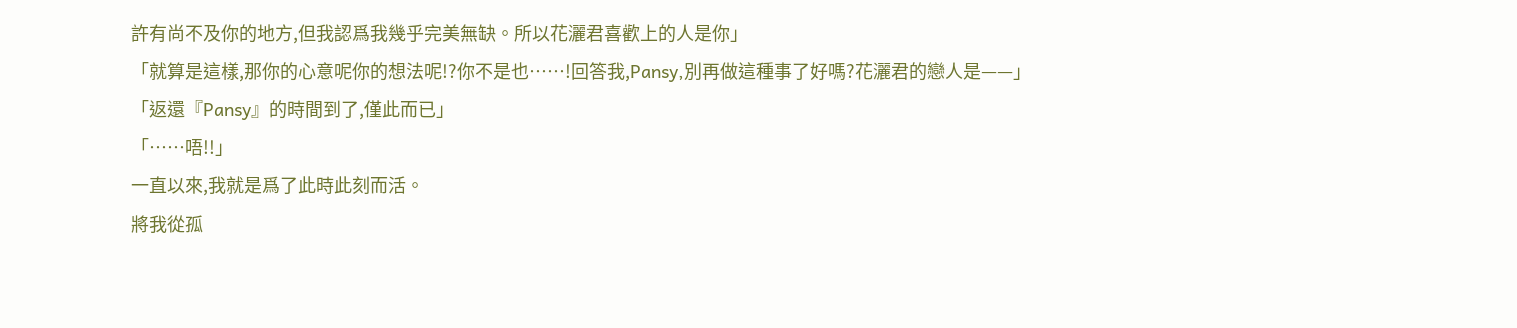許有尚不及你的地方,但我認爲我幾乎完美無缺。所以花灑君喜歡上的人是你」
「就算是這樣,那你的心意呢你的想法呢!?你不是也……!回答我,Pansy,別再做這種事了好嗎?花灑君的戀人是——」
「返還『Pansy』的時間到了,僅此而已」
「……唔!!」
一直以來,我就是爲了此時此刻而活。
將我從孤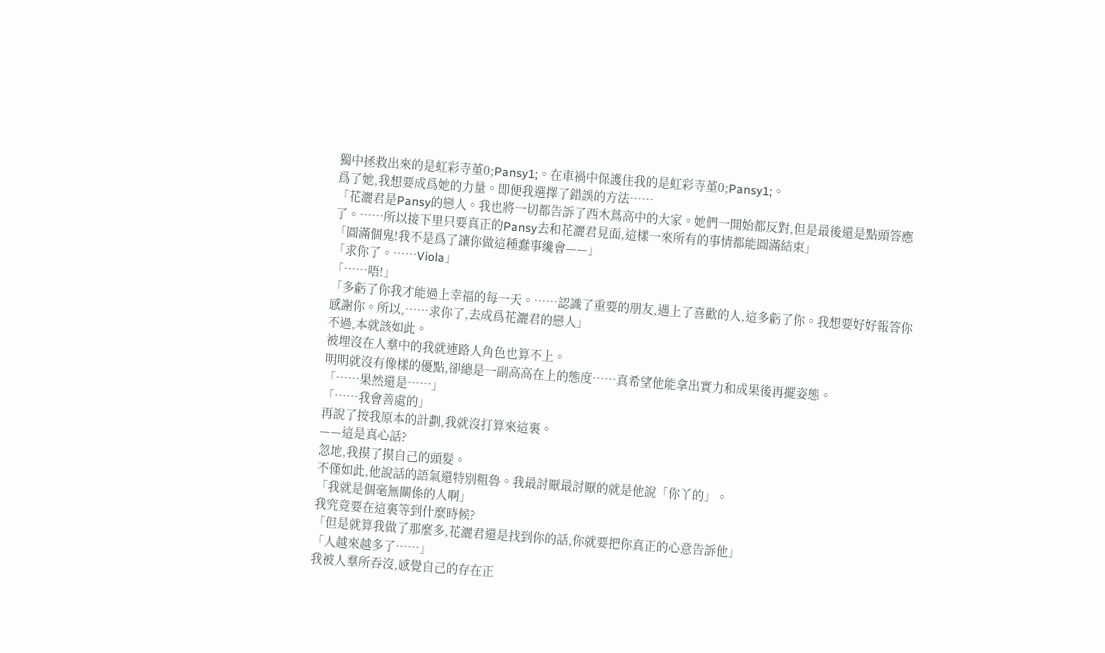獨中拯救出來的是虹彩寺堇0;Pansy1;。在車禍中保護住我的是虹彩寺堇0;Pansy1;。
爲了她,我想要成爲她的力量。即便我選擇了錯誤的方法……
「花灑君是Pansy的戀人。我也將一切都告訴了西木蔦高中的大家。她們一開始都反對,但是最後還是點頭答應了。……所以接下里只要真正的Pansy去和花灑君見面,這樣一來所有的事情都能圓滿結束」
「圓滿個鬼!我不是爲了讓你做這種蠢事纔會——」
「求你了。……Viola」
「……唔!」
「多虧了你我才能過上幸福的每一天。……認識了重要的朋友,遇上了喜歡的人,這多虧了你。我想要好好報答你感謝你。所以,……求你了,去成爲花灑君的戀人」
不過,本就該如此。
被埋沒在人羣中的我就連路人角色也算不上。
明明就沒有像樣的優點,卻總是一副高高在上的態度……真希望他能拿出實力和成果後再擺姿態。
「……果然還是……」
「……我會善處的」
再說了按我原本的計劃,我就沒打算來這裏。
——這是真心話?
忽地,我摸了摸自己的頭髮。
不僅如此,他說話的語氣還特別粗魯。我最討厭最討厭的就是他說「你丫的」。
「我就是個毫無關係的人啊」
我究竟要在這裏等到什麼時候?
「但是就算我做了那麼多,花灑君還是找到你的話,你就要把你真正的心意告訴他」
「人越來越多了……」
我被人羣所吞沒,感覺自己的存在正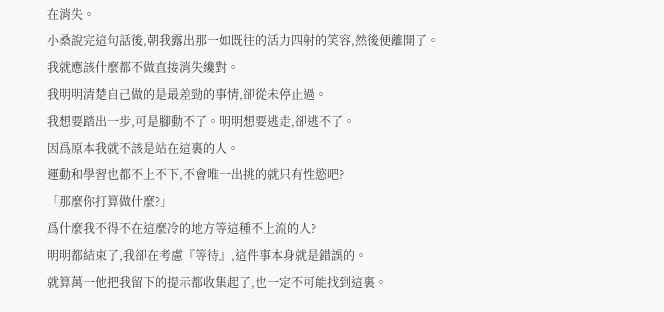在消失。
小桑說完這句話後,朝我露出那一如既往的活力四射的笑容,然後便離開了。
我就應該什麼都不做直接消失纔對。
我明明清楚自己做的是最差勁的事情,卻從未停止過。
我想要踏出一步,可是腳動不了。明明想要逃走,卻逃不了。
因爲原本我就不該是站在這裏的人。
運動和學習也都不上不下,不會唯一出挑的就只有性慾吧?
「那麼你打算做什麼?」
爲什麼我不得不在這麼冷的地方等這種不上流的人?
明明都結束了,我卻在考慮『等待』,這件事本身就是錯誤的。
就算萬一他把我留下的提示都收集起了,也一定不可能找到這裏。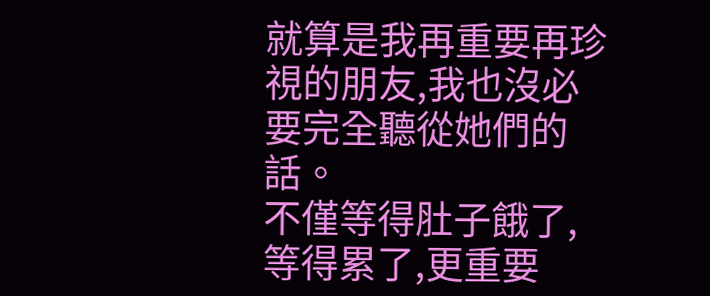就算是我再重要再珍視的朋友,我也沒必要完全聽從她們的話。
不僅等得肚子餓了,等得累了,更重要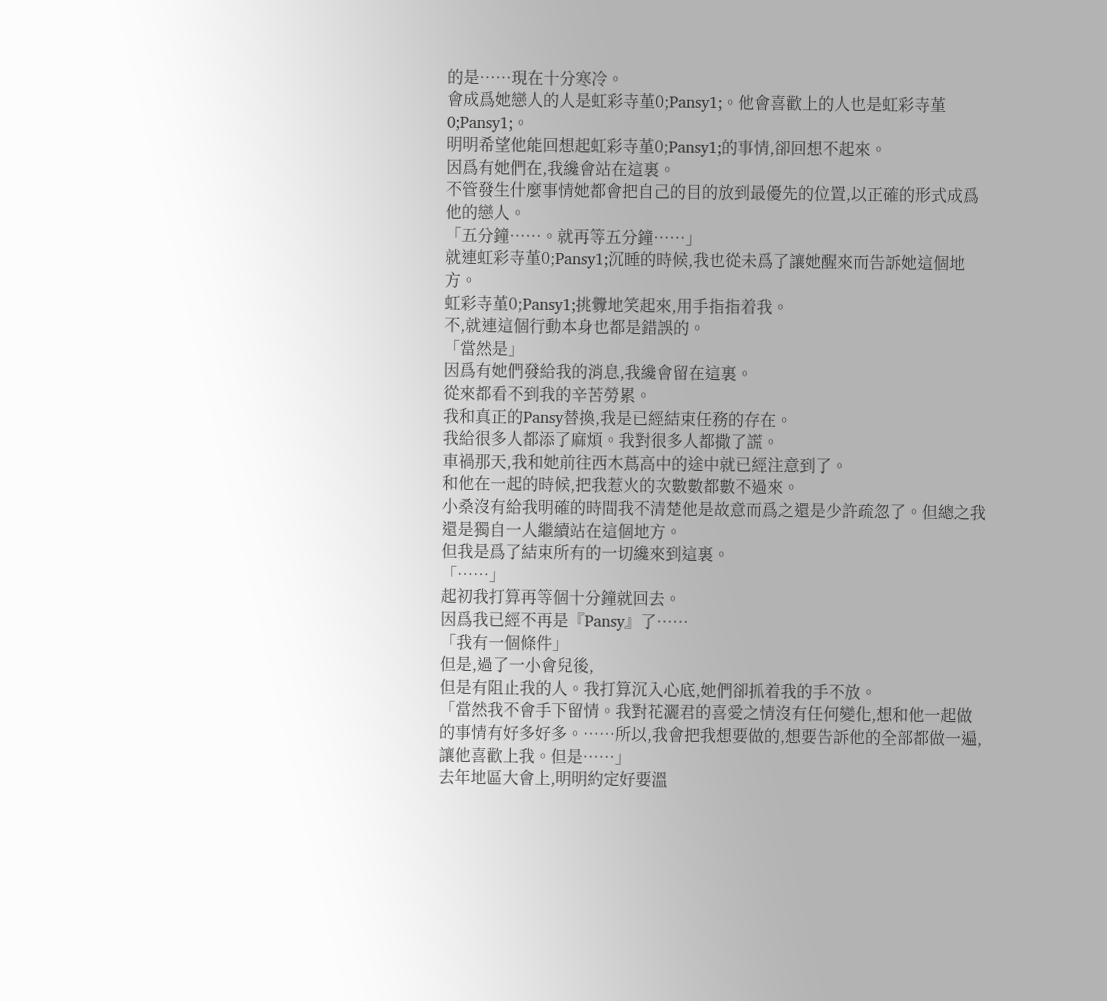的是……現在十分寒冷。
會成爲她戀人的人是虹彩寺堇0;Pansy1;。他會喜歡上的人也是虹彩寺堇0;Pansy1;。
明明希望他能回想起虹彩寺堇0;Pansy1;的事情,卻回想不起來。
因爲有她們在,我纔會站在這裏。
不管發生什麼事情她都會把自己的目的放到最優先的位置,以正確的形式成爲他的戀人。
「五分鐘……。就再等五分鐘……」
就連虹彩寺堇0;Pansy1;沉睡的時候,我也從未爲了讓她醒來而告訴她這個地方。
虹彩寺堇0;Pansy1;挑釁地笑起來,用手指指着我。
不,就連這個行動本身也都是錯誤的。
「當然是」
因爲有她們發給我的消息,我纔會留在這裏。
從來都看不到我的辛苦勞累。
我和真正的Pansy替換,我是已經結束任務的存在。
我給很多人都添了麻煩。我對很多人都撒了謊。
車禍那天,我和她前往西木蔦高中的途中就已經注意到了。
和他在一起的時候,把我惹火的次數數都數不過來。
小桑沒有給我明確的時間我不清楚他是故意而爲之還是少許疏忽了。但總之我還是獨自一人繼續站在這個地方。
但我是爲了結束所有的一切纔來到這裏。
「……」
起初我打算再等個十分鐘就回去。
因爲我已經不再是『Pansy』了……
「我有一個條件」
但是,過了一小會兒後,
但是有阻止我的人。我打算沉入心底,她們卻抓着我的手不放。
「當然我不會手下留情。我對花灑君的喜愛之情沒有任何變化,想和他一起做的事情有好多好多。……所以,我會把我想要做的,想要告訴他的全部都做一遍,讓他喜歡上我。但是……」
去年地區大會上,明明約定好要溫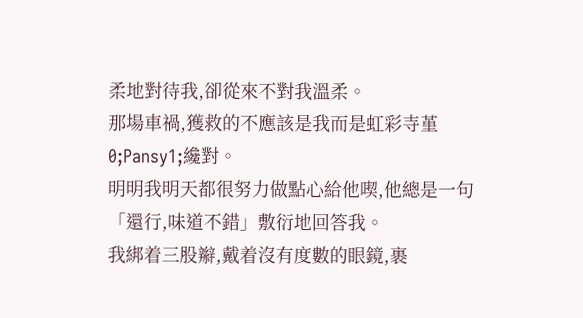柔地對待我,卻從來不對我溫柔。
那場車禍,獲救的不應該是我而是虹彩寺堇0;Pansy1;纔對。
明明我明天都很努力做點心給他喫,他總是一句「還行,味道不錯」敷衍地回答我。
我綁着三股辮,戴着沒有度數的眼鏡,裹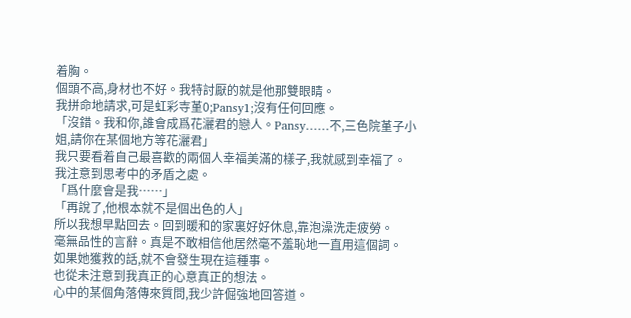着胸。
個頭不高,身材也不好。我特討厭的就是他那雙眼睛。
我拼命地請求,可是虹彩寺堇0;Pansy1;沒有任何回應。
「沒錯。我和你,誰會成爲花灑君的戀人。Pansy……不,三色院堇子小姐,請你在某個地方等花灑君」
我只要看着自己最喜歡的兩個人幸福美滿的樣子,我就感到幸福了。
我注意到思考中的矛盾之處。
「爲什麼會是我……」
「再說了,他根本就不是個出色的人」
所以我想早點回去。回到暖和的家裏好好休息,靠泡澡洗走疲勞。
毫無品性的言辭。真是不敢相信他居然毫不羞恥地一直用這個詞。
如果她獲救的話,就不會發生現在這種事。
也從未注意到我真正的心意真正的想法。
心中的某個角落傳來質問,我少許倔強地回答道。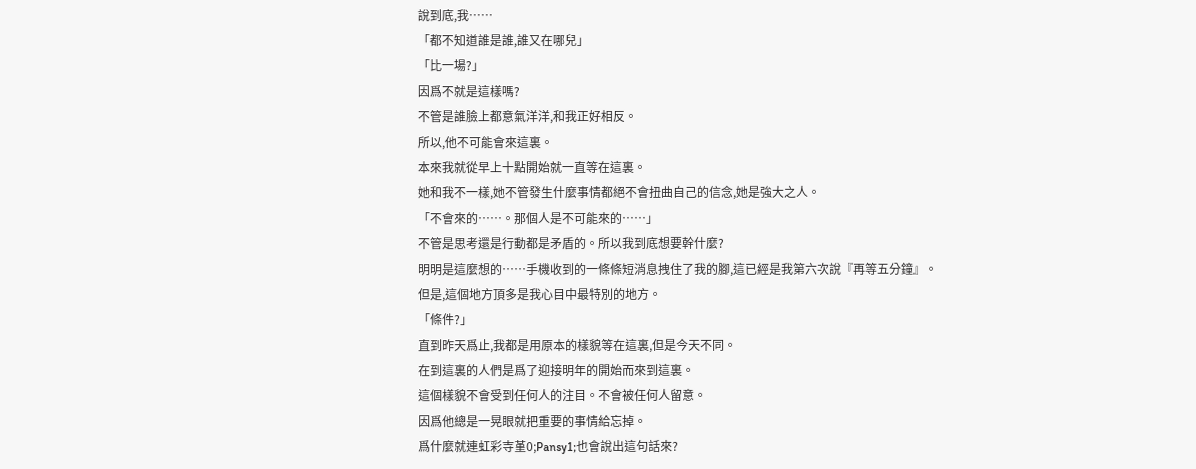說到底,我……
「都不知道誰是誰,誰又在哪兒」
「比一場?」
因爲不就是這樣嗎?
不管是誰臉上都意氣洋洋,和我正好相反。
所以,他不可能會來這裏。
本來我就從早上十點開始就一直等在這裏。
她和我不一樣,她不管發生什麼事情都絕不會扭曲自己的信念,她是強大之人。
「不會來的……。那個人是不可能來的……」
不管是思考還是行動都是矛盾的。所以我到底想要幹什麼?
明明是這麼想的……手機收到的一條條短消息拽住了我的腳,這已經是我第六次說『再等五分鐘』。
但是,這個地方頂多是我心目中最特別的地方。
「條件?」
直到昨天爲止,我都是用原本的樣貌等在這裏,但是今天不同。
在到這裏的人們是爲了迎接明年的開始而來到這裏。
這個樣貌不會受到任何人的注目。不會被任何人留意。
因爲他總是一晃眼就把重要的事情給忘掉。
爲什麼就連虹彩寺堇0;Pansy1;也會說出這句話來?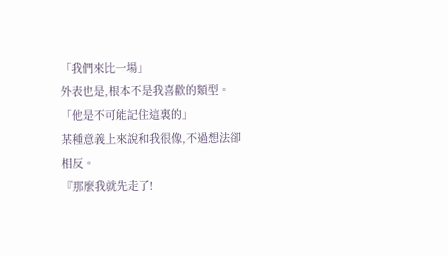「我們來比一場」
外表也是,根本不是我喜歡的類型。
「他是不可能記住這裏的」
某種意義上來說和我很像,不過想法卻相反。
『那麼我就先走了!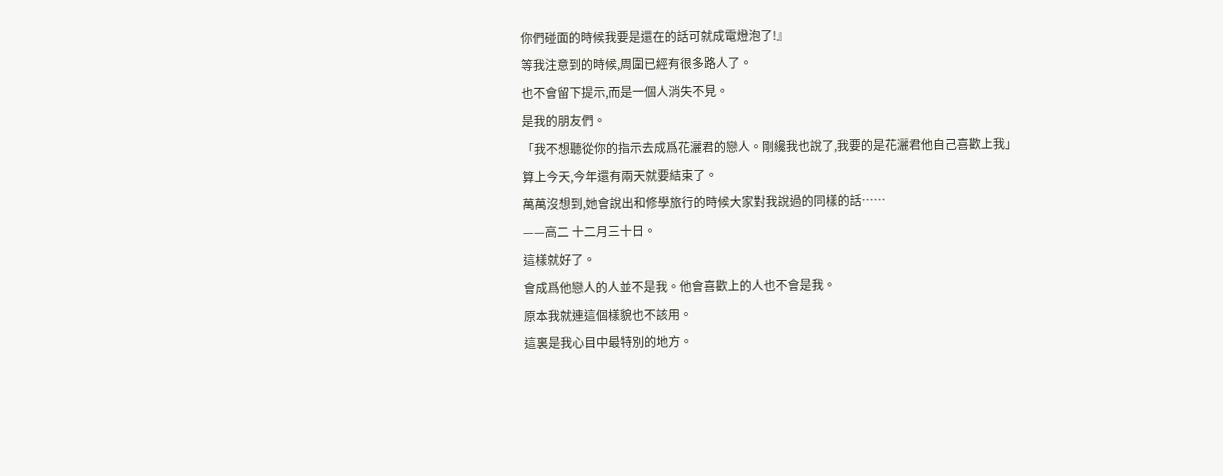你們碰面的時候我要是還在的話可就成電燈泡了!』
等我注意到的時候,周圍已經有很多路人了。
也不會留下提示,而是一個人消失不見。
是我的朋友們。
「我不想聽從你的指示去成爲花灑君的戀人。剛纔我也說了,我要的是花灑君他自己喜歡上我」
算上今天,今年還有兩天就要結束了。
萬萬沒想到,她會說出和修學旅行的時候大家對我說過的同樣的話……
——高二 十二月三十日。
這樣就好了。
會成爲他戀人的人並不是我。他會喜歡上的人也不會是我。
原本我就連這個樣貌也不該用。
這裏是我心目中最特別的地方。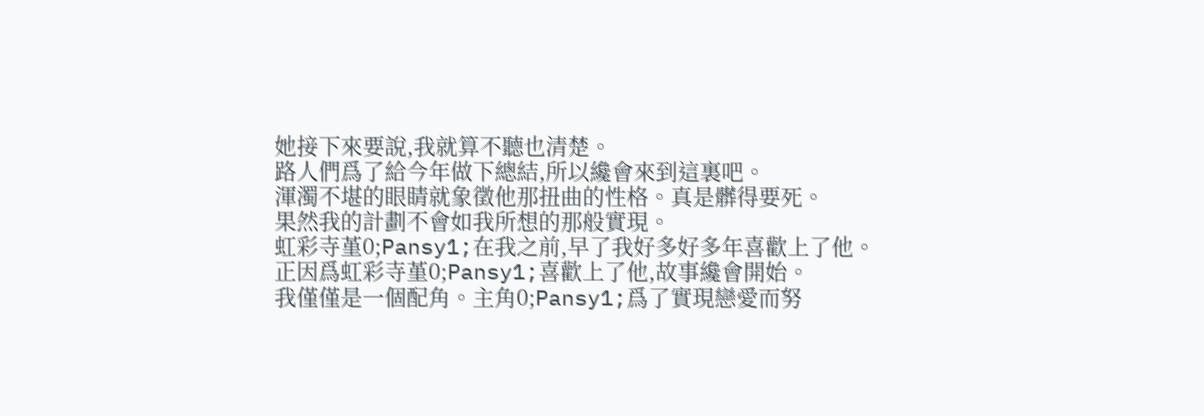她接下來要說,我就算不聽也清楚。
路人們爲了給今年做下總結,所以纔會來到這裏吧。
渾濁不堪的眼睛就象徵他那扭曲的性格。真是髒得要死。
果然我的計劃不會如我所想的那般實現。
虹彩寺堇0;Pansy1;在我之前,早了我好多好多年喜歡上了他。
正因爲虹彩寺堇0;Pansy1;喜歡上了他,故事纔會開始。
我僅僅是一個配角。主角0;Pansy1;爲了實現戀愛而努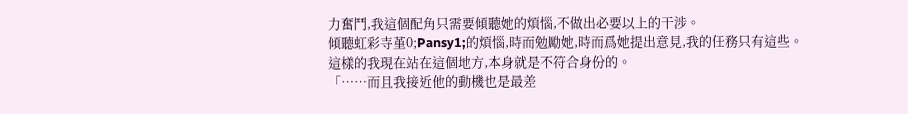力奮鬥,我這個配角只需要傾聽她的煩惱,不做出必要以上的干涉。
傾聽虹彩寺堇0;Pansy1;的煩惱,時而勉勵她,時而爲她提出意見,我的任務只有這些。
這樣的我現在站在這個地方,本身就是不符合身份的。
「……而且我接近他的動機也是最差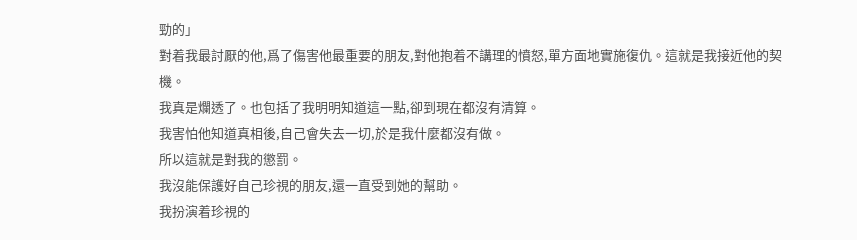勁的」
對着我最討厭的他,爲了傷害他最重要的朋友,對他抱着不講理的憤怒,單方面地實施復仇。這就是我接近他的契機。
我真是爛透了。也包括了我明明知道這一點,卻到現在都沒有清算。
我害怕他知道真相後,自己會失去一切,於是我什麼都沒有做。
所以這就是對我的懲罰。
我沒能保護好自己珍視的朋友,還一直受到她的幫助。
我扮演着珍視的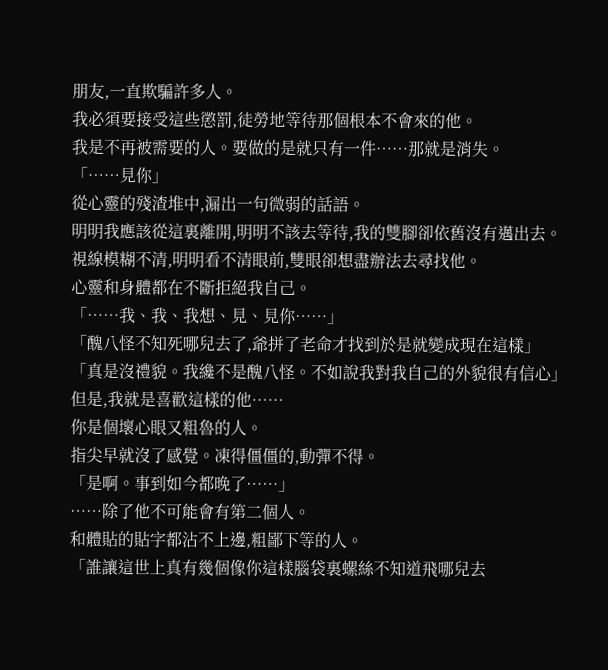朋友,一直欺騙許多人。
我必須要接受這些懲罰,徒勞地等待那個根本不會來的他。
我是不再被需要的人。要做的是就只有一件……那就是消失。
「……見你」
從心靈的殘渣堆中,漏出一句微弱的話語。
明明我應該從這裏離開,明明不該去等待,我的雙腳卻依舊沒有邁出去。
視線模糊不清,明明看不清眼前,雙眼卻想盡辦法去尋找他。
心靈和身體都在不斷拒絕我自己。
「……我、我、我想、見、見你……」
「醜八怪不知死哪兒去了,爺拼了老命才找到於是就變成現在這樣」
「真是沒禮貌。我纔不是醜八怪。不如說我對我自己的外貌很有信心」
但是,我就是喜歡這樣的他……
你是個壞心眼又粗魯的人。
指尖早就沒了感覺。凍得僵僵的,動彈不得。
「是啊。事到如今都晚了……」
……除了他不可能會有第二個人。
和體貼的貼字都沾不上邊,粗鄙下等的人。
「誰讓這世上真有幾個像你這樣腦袋裏螺絲不知道飛哪兒去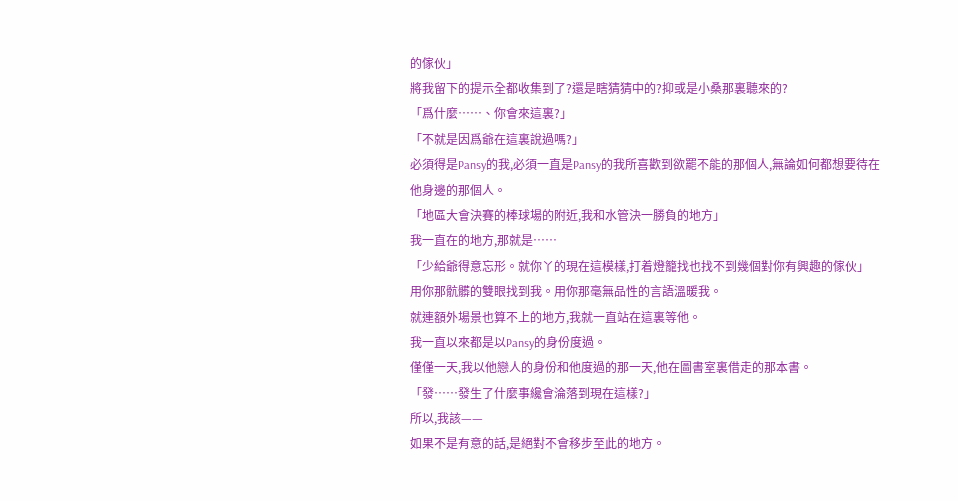的傢伙」
將我留下的提示全都收集到了?還是瞎猜猜中的?抑或是小桑那裏聽來的?
「爲什麼……、你會來這裏?」
「不就是因爲爺在這裏說過嗎?」
必須得是Pansy的我,必須一直是Pansy的我所喜歡到欲罷不能的那個人,無論如何都想要待在他身邊的那個人。
「地區大會決賽的棒球場的附近,我和水管決一勝負的地方」
我一直在的地方,那就是……
「少給爺得意忘形。就你丫的現在這模樣,打着燈籠找也找不到幾個對你有興趣的傢伙」
用你那骯髒的雙眼找到我。用你那毫無品性的言語溫暖我。
就連額外場景也算不上的地方,我就一直站在這裏等他。
我一直以來都是以Pansy的身份度過。
僅僅一天,我以他戀人的身份和他度過的那一天,他在圖書室裏借走的那本書。
「發……發生了什麼事纔會淪落到現在這樣?」
所以,我該——
如果不是有意的話,是絕對不會移步至此的地方。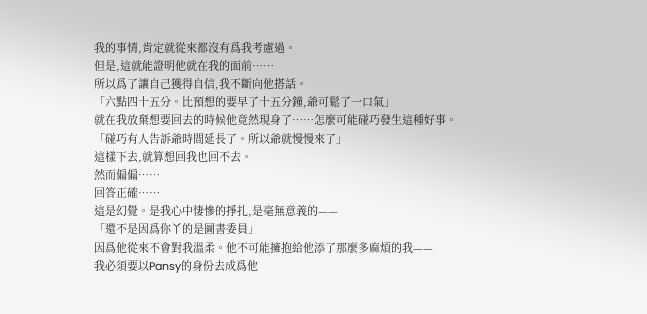我的事情,肯定就從來都沒有爲我考慮過。
但是,這就能證明他就在我的面前……
所以爲了讓自己獲得自信,我不斷向他搭話。
「六點四十五分。比預想的要早了十五分鐘,爺可鬆了一口氣」
就在我放棄想要回去的時候他竟然現身了……怎麼可能碰巧發生這種好事。
「碰巧有人告訴爺時間延長了。所以爺就慢慢來了」
這樣下去,就算想回我也回不去。
然而偏偏……
回答正確……
這是幻覺。是我心中悽慘的掙扎,是毫無意義的——
「還不是因爲你丫的是圖書委員」
因爲他從來不會對我溫柔。他不可能擁抱給他添了那麼多麻煩的我——
我必須要以Pansy的身份去成爲他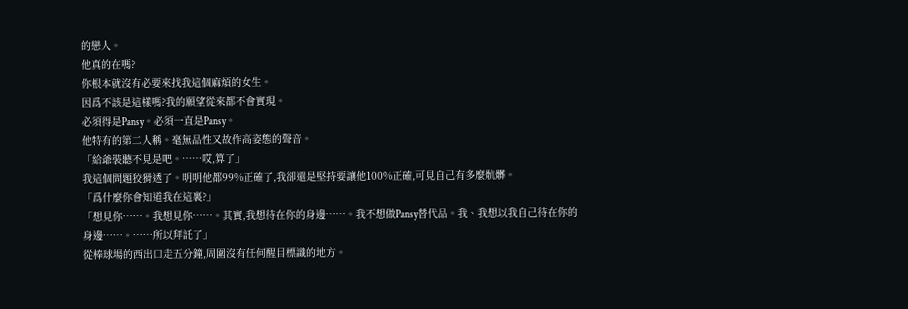的戀人。
他真的在嗎?
你根本就沒有必要來找我這個麻煩的女生。
因爲不該是這樣嗎?我的願望從來都不會實現。
必須得是Pansy。必須一直是Pansy。
他特有的第二人稱。毫無品性又故作高姿態的聲音。
「給爺裝聽不見是吧。……哎,算了」
我這個問題狡猾透了。明明他都99%正確了,我卻還是堅持要讓他100%正確,可見自己有多麼骯髒。
「爲什麼你會知道我在這裏?」
「想見你……。我想見你……。其實,我想待在你的身邊……。我不想做Pansy替代品。我、我想以我自己待在你的身邊……。……所以拜託了」
從棒球場的西出口走五分鐘,周圍沒有任何醒目標識的地方。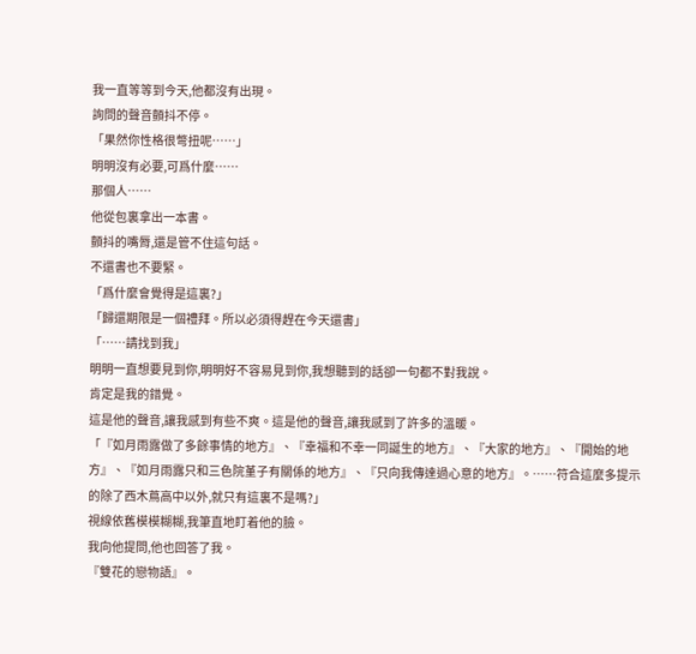我一直等等到今天,他都沒有出現。
詢問的聲音顫抖不停。
「果然你性格很彆扭呢……」
明明沒有必要,可爲什麼……
那個人……
他從包裏拿出一本書。
顫抖的嘴脣,還是管不住這句話。
不還書也不要緊。
「爲什麼會覺得是這裏?」
「歸還期限是一個禮拜。所以必須得趕在今天還書」
「……請找到我」
明明一直想要見到你,明明好不容易見到你,我想聽到的話卻一句都不對我說。
肯定是我的錯覺。
這是他的聲音,讓我感到有些不爽。這是他的聲音,讓我感到了許多的溫暖。
「『如月雨露做了多餘事情的地方』、『幸福和不幸一同誕生的地方』、『大家的地方』、『開始的地方』、『如月雨露只和三色院堇子有關係的地方』、『只向我傳達過心意的地方』。……符合這麼多提示的除了西木蔦高中以外,就只有這裏不是嗎?」
視線依舊模模糊糊,我筆直地盯着他的臉。
我向他提問,他也回答了我。
『雙花的戀物語』。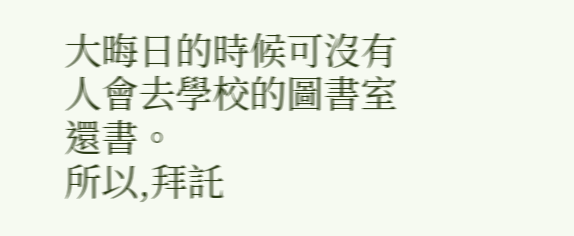大晦日的時候可沒有人會去學校的圖書室還書。
所以,拜託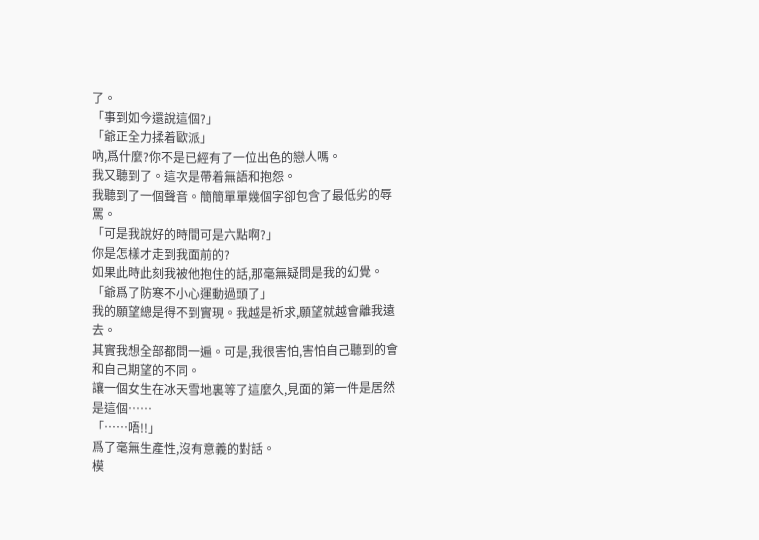了。
「事到如今還說這個?」
「爺正全力揉着歐派」
吶,爲什麼?你不是已經有了一位出色的戀人嗎。
我又聽到了。這次是帶着無語和抱怨。
我聽到了一個聲音。簡簡單單幾個字卻包含了最低劣的辱罵。
「可是我說好的時間可是六點啊?」
你是怎樣才走到我面前的?
如果此時此刻我被他抱住的話,那毫無疑問是我的幻覺。
「爺爲了防寒不小心運動過頭了」
我的願望總是得不到實現。我越是祈求,願望就越會離我遠去。
其實我想全部都問一遍。可是,我很害怕,害怕自己聽到的會和自己期望的不同。
讓一個女生在冰天雪地裏等了這麼久,見面的第一件是居然是這個……
「……唔!!」
爲了毫無生產性,沒有意義的對話。
模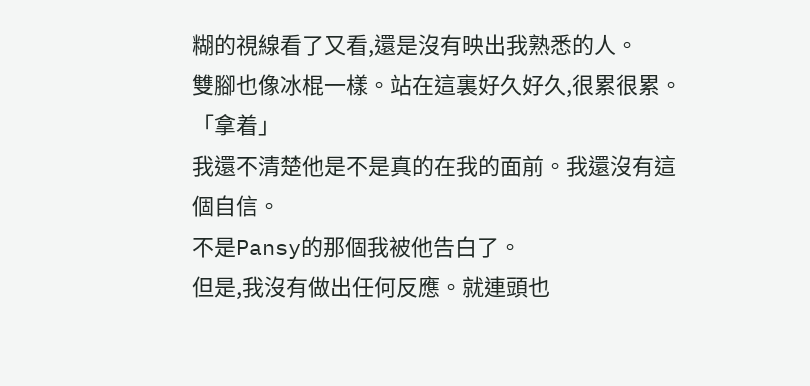糊的視線看了又看,還是沒有映出我熟悉的人。
雙腳也像冰棍一樣。站在這裏好久好久,很累很累。
「拿着」
我還不清楚他是不是真的在我的面前。我還沒有這個自信。
不是Pansy的那個我被他告白了。
但是,我沒有做出任何反應。就連頭也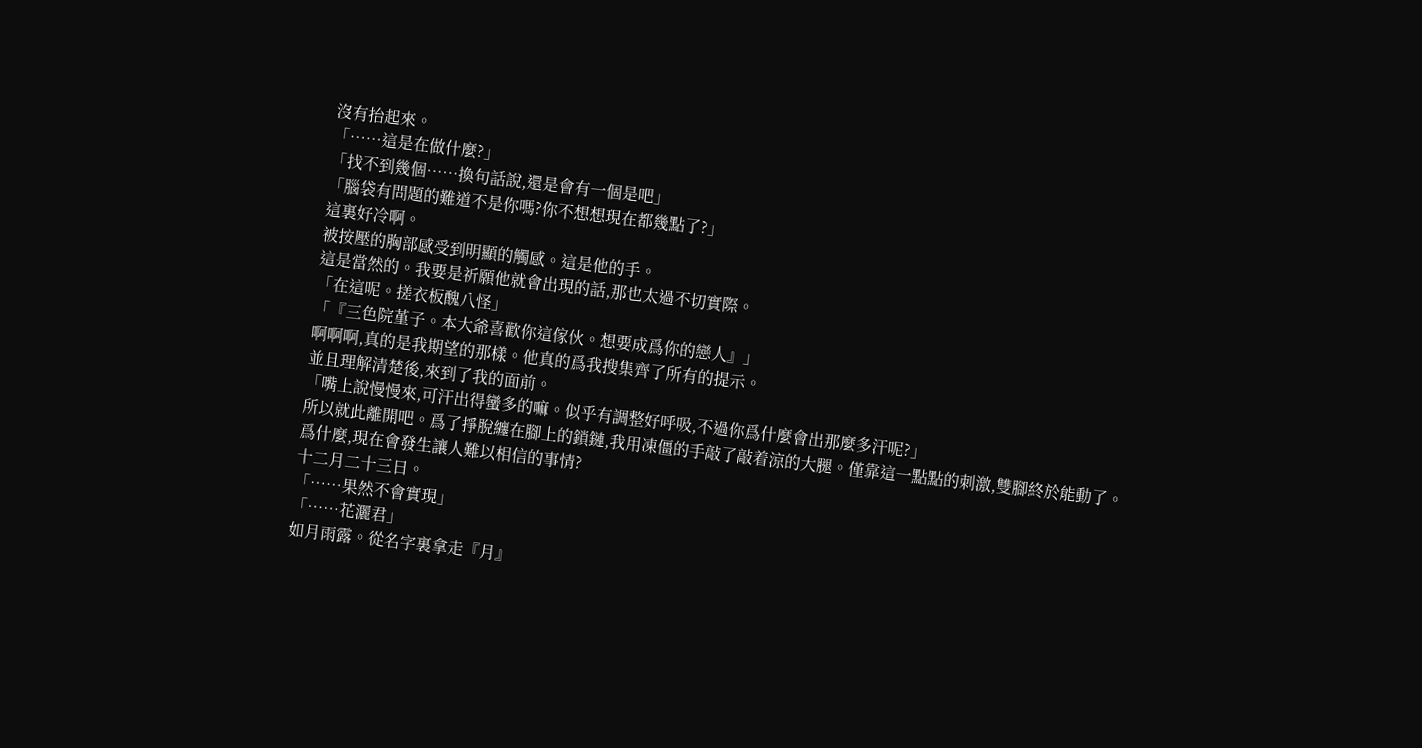沒有抬起來。
「……這是在做什麼?」
「找不到幾個……換句話說,還是會有一個是吧」
「腦袋有問題的難道不是你嗎?你不想想現在都幾點了?」
這裏好冷啊。
被按壓的胸部感受到明顯的觸感。這是他的手。
這是當然的。我要是祈願他就會出現的話,那也太過不切實際。
「在這呢。搓衣板醜八怪」
「『三色院堇子。本大爺喜歡你這傢伙。想要成爲你的戀人』」
啊啊啊,真的是我期望的那樣。他真的爲我搜集齊了所有的提示。
並且理解清楚後,來到了我的面前。
「嘴上說慢慢來,可汗出得蠻多的嘛。似乎有調整好呼吸,不過你爲什麼會出那麼多汗呢?」
所以就此離開吧。爲了掙脫纏在腳上的鎖鏈,我用凍僵的手敲了敲着涼的大腿。僅靠這一點點的刺激,雙腳終於能動了。
爲什麼,現在會發生讓人難以相信的事情?
十二月二十三日。
「……果然不會實現」
「……花灑君」
如月雨露。從名字裏拿走『月』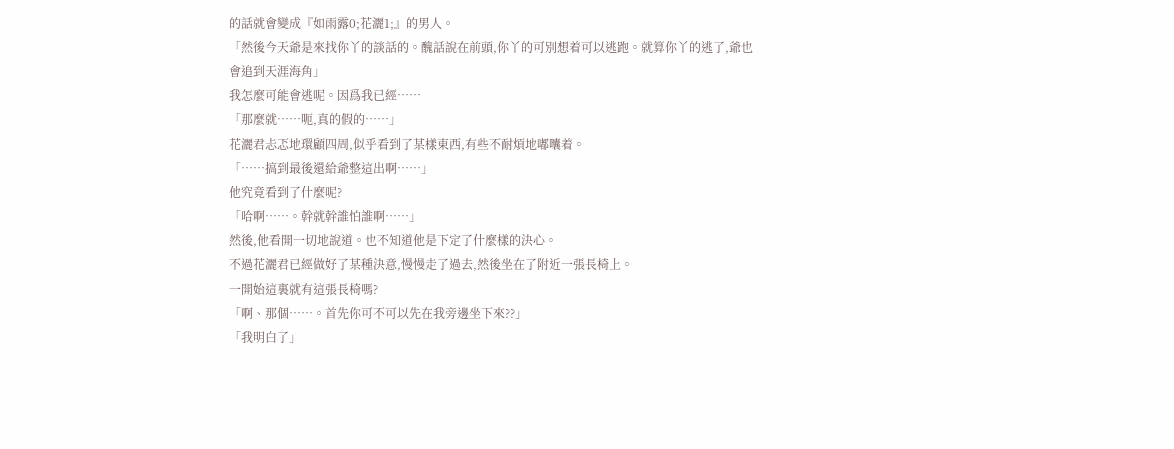的話就會變成『如雨露0;花灑1;』的男人。
「然後今天爺是來找你丫的談話的。醜話說在前頭,你丫的可別想着可以逃跑。就算你丫的逃了,爺也會追到天涯海角」
我怎麼可能會逃呢。因爲我已經……
「那麼就……呃,真的假的……」
花灑君忐忑地環顧四周,似乎看到了某樣東西,有些不耐煩地嘟囔着。
「……搞到最後還給爺整這出啊……」
他究竟看到了什麼呢?
「哈啊……。幹就幹誰怕誰啊……」
然後,他看開一切地說道。也不知道他是下定了什麼樣的決心。
不過花灑君已經做好了某種決意,慢慢走了過去,然後坐在了附近一張長椅上。
一開始這裏就有這張長椅嗎?
「啊、那個……。首先你可不可以先在我旁邊坐下來??」
「我明白了」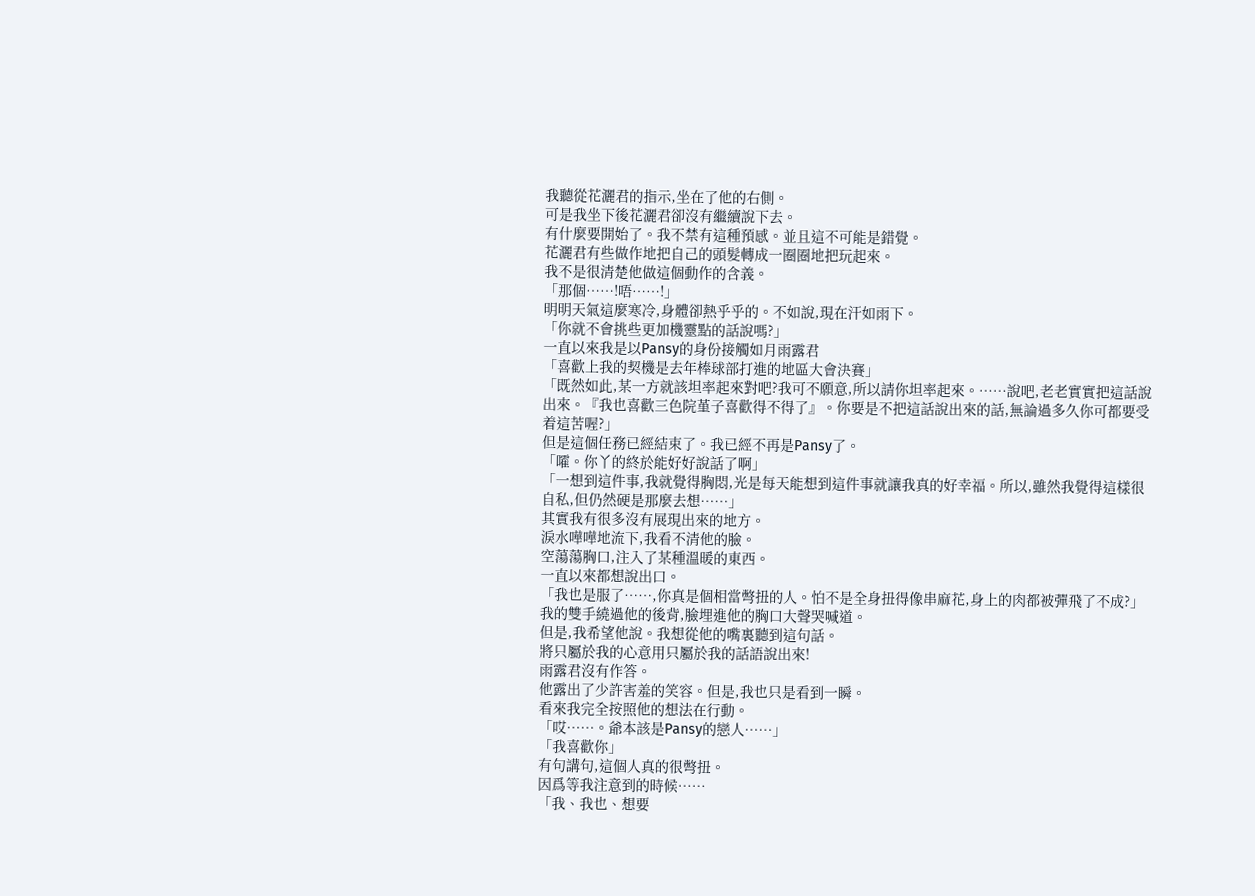我聽從花灑君的指示,坐在了他的右側。
可是我坐下後花灑君卻沒有繼續說下去。
有什麼要開始了。我不禁有這種預感。並且這不可能是錯覺。
花灑君有些做作地把自己的頭髮轉成一圈圈地把玩起來。
我不是很清楚他做這個動作的含義。
「那個……!唔……!」
明明天氣這麼寒冷,身體卻熱乎乎的。不如說,現在汗如雨下。
「你就不會挑些更加機靈點的話說嗎?」
一直以來我是以Pansy的身份接觸如月雨露君
「喜歡上我的契機是去年棒球部打進的地區大會決賽」
「既然如此,某一方就該坦率起來對吧?我可不願意,所以請你坦率起來。……說吧,老老實實把這話說出來。『我也喜歡三色院堇子喜歡得不得了』。你要是不把這話說出來的話,無論過多久你可都要受着這苦喔?」
但是這個任務已經結束了。我已經不再是Pansy了。
「嚯。你丫的終於能好好說話了啊」
「一想到這件事,我就覺得胸悶,光是每天能想到這件事就讓我真的好幸福。所以,雖然我覺得這樣很自私,但仍然硬是那麼去想……」
其實我有很多沒有展現出來的地方。
淚水嘩嘩地流下,我看不清他的臉。
空蕩蕩胸口,注入了某種溫暖的東西。
一直以來都想說出口。
「我也是服了……,你真是個相當彆扭的人。怕不是全身扭得像串麻花,身上的肉都被彈飛了不成?」
我的雙手繞過他的後背,臉埋進他的胸口大聲哭喊道。
但是,我希望他說。我想從他的嘴裏聽到這句話。
將只屬於我的心意用只屬於我的話語說出來!
雨露君沒有作答。
他露出了少許害羞的笑容。但是,我也只是看到一瞬。
看來我完全按照他的想法在行動。
「哎……。爺本該是Pansy的戀人……」
「我喜歡你」
有句講句,這個人真的很彆扭。
因爲等我注意到的時候……
「我、我也、想要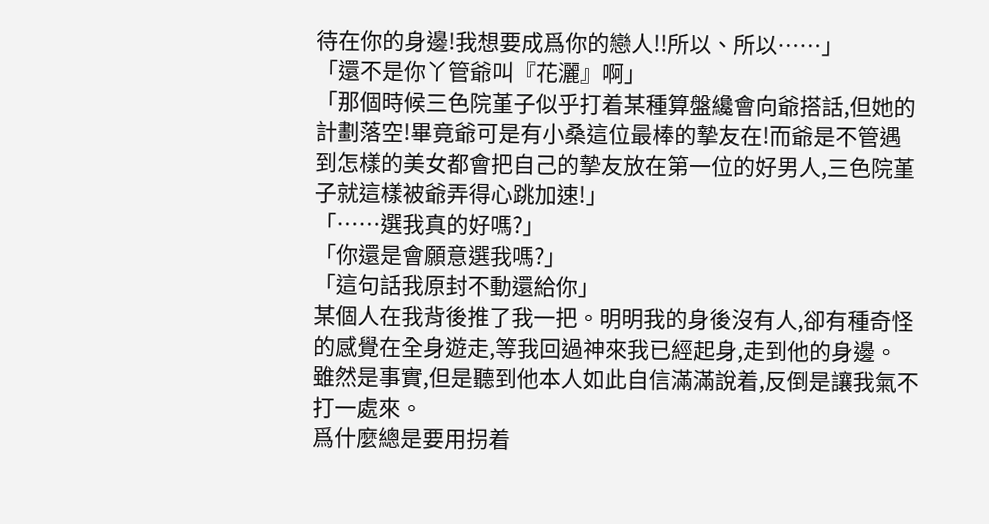待在你的身邊!我想要成爲你的戀人!!所以、所以……」
「還不是你丫管爺叫『花灑』啊」
「那個時候三色院堇子似乎打着某種算盤纔會向爺搭話,但她的計劃落空!畢竟爺可是有小桑這位最棒的摯友在!而爺是不管遇到怎樣的美女都會把自己的摯友放在第一位的好男人,三色院堇子就這樣被爺弄得心跳加速!」
「……選我真的好嗎?」
「你還是會願意選我嗎?」
「這句話我原封不動還給你」
某個人在我背後推了我一把。明明我的身後沒有人,卻有種奇怪的感覺在全身遊走,等我回過神來我已經起身,走到他的身邊。
雖然是事實,但是聽到他本人如此自信滿滿說着,反倒是讓我氣不打一處來。
爲什麼總是要用拐着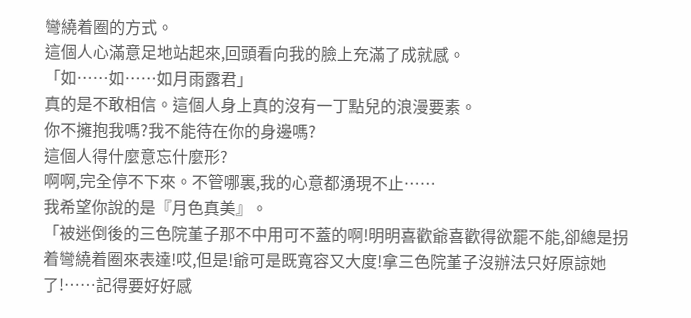彎繞着圈的方式。
這個人心滿意足地站起來,回頭看向我的臉上充滿了成就感。
「如……如……如月雨露君」
真的是不敢相信。這個人身上真的沒有一丁點兒的浪漫要素。
你不擁抱我嗎?我不能待在你的身邊嗎?
這個人得什麼意忘什麼形?
啊啊,完全停不下來。不管哪裏,我的心意都湧現不止……
我希望你說的是『月色真美』。
「被迷倒後的三色院堇子那不中用可不蓋的啊!明明喜歡爺喜歡得欲罷不能,卻總是拐着彎繞着圈來表達!哎,但是!爺可是既寬容又大度!拿三色院堇子沒辦法只好原諒她了!……記得要好好感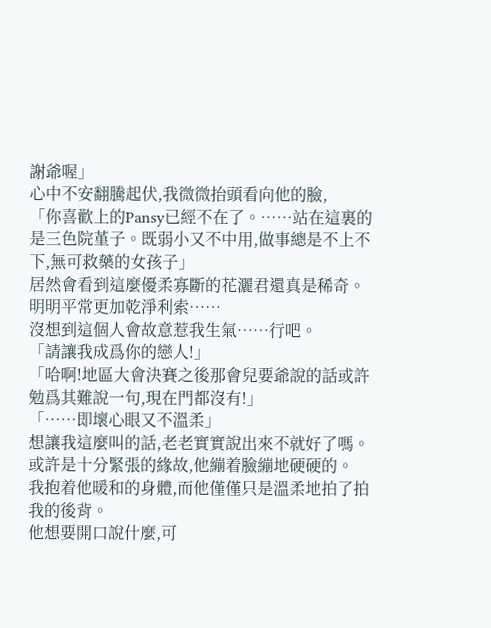謝爺喔」
心中不安翻騰起伏,我微微抬頭看向他的臉,
「你喜歡上的Pansy已經不在了。……站在這裏的是三色院堇子。既弱小又不中用,做事總是不上不下,無可救藥的女孩子」
居然會看到這麼優柔寡斷的花灑君還真是稀奇。明明平常更加乾淨利索……
沒想到這個人會故意惹我生氣……行吧。
「請讓我成爲你的戀人!」
「哈啊!地區大會決賽之後那會兒要爺說的話或許勉爲其難說一句,現在門都沒有!」
「……即壞心眼又不溫柔」
想讓我這麼叫的話,老老實實說出來不就好了嗎。
或許是十分緊張的緣故,他繃着臉繃地硬硬的。
我抱着他暖和的身體,而他僅僅只是溫柔地拍了拍我的後背。
他想要開口說什麼,可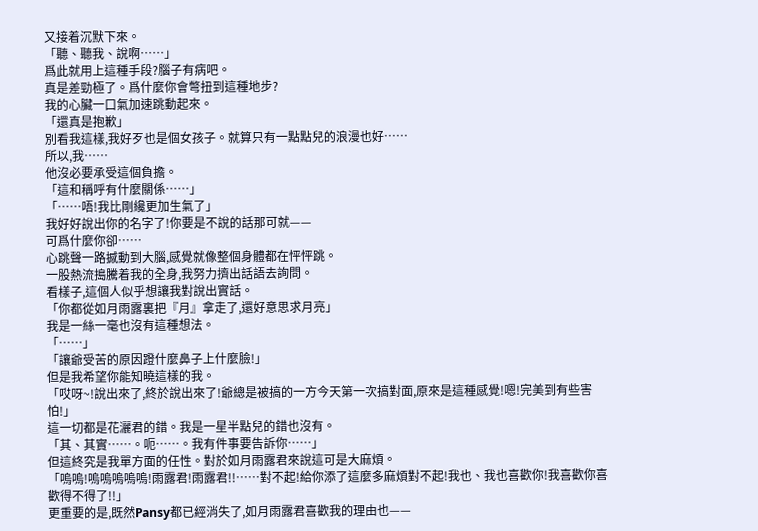又接着沉默下來。
「聽、聽我、說啊……」
爲此就用上這種手段?腦子有病吧。
真是差勁極了。爲什麼你會彆扭到這種地步?
我的心臟一口氣加速跳動起來。
「還真是抱歉」
別看我這樣,我好歹也是個女孩子。就算只有一點點兒的浪漫也好……
所以,我……
他沒必要承受這個負擔。
「這和稱呼有什麼關係……」
「……唔!我比剛纔更加生氣了」
我好好說出你的名字了!你要是不說的話那可就——
可爲什麼你卻……
心跳聲一路撼動到大腦,感覺就像整個身體都在怦怦跳。
一股熱流搗騰着我的全身,我努力擠出話語去詢問。
看樣子,這個人似乎想讓我對說出實話。
「你都從如月雨露裏把『月』拿走了,還好意思求月亮」
我是一絲一毫也沒有這種想法。
「……」
「讓爺受苦的原因蹬什麼鼻子上什麼臉!」
但是我希望你能知曉這樣的我。
「哎呀~!說出來了,終於說出來了!爺總是被搞的一方今天第一次搞對面,原來是這種感覺!嗯!完美到有些害怕!」
這一切都是花灑君的錯。我是一星半點兒的錯也沒有。
「其、其實……。呃……。我有件事要告訴你……」
但這終究是我單方面的任性。對於如月雨露君來說這可是大麻煩。
「嗚嗚!嗚嗚嗚嗚嗚!雨露君!雨露君!!……對不起!給你添了這麼多麻煩對不起!我也、我也喜歡你!我喜歡你喜歡得不得了!!」
更重要的是,既然Pansy都已經消失了,如月雨露君喜歡我的理由也——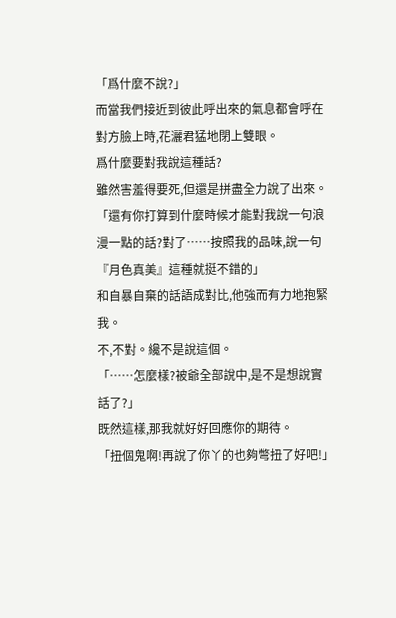「爲什麼不說?」
而當我們接近到彼此呼出來的氣息都會呼在對方臉上時,花灑君猛地閉上雙眼。
爲什麼要對我說這種話?
雖然害羞得要死,但還是拼盡全力說了出來。
「還有你打算到什麼時候才能對我說一句浪漫一點的話?對了……按照我的品味,說一句『月色真美』這種就挺不錯的」
和自暴自棄的話語成對比,他強而有力地抱緊我。
不,不對。纔不是說這個。
「……怎麼樣?被爺全部說中,是不是想說實話了?」
既然這樣,那我就好好回應你的期待。
「扭個鬼啊!再說了你丫的也夠彆扭了好吧!」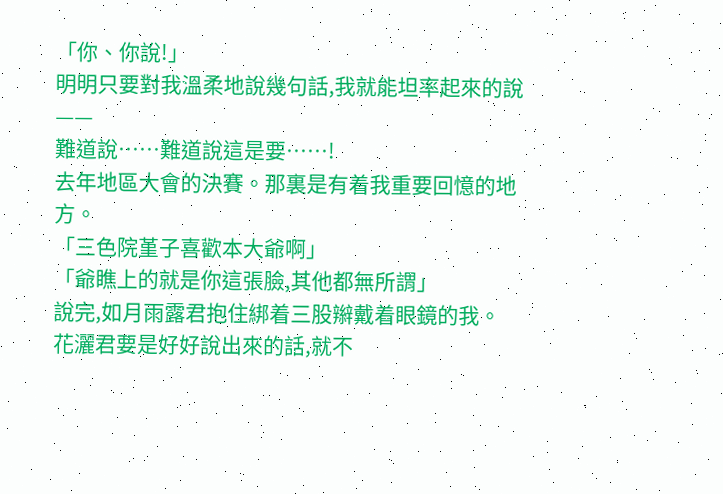「你、你說!」
明明只要對我溫柔地說幾句話,我就能坦率起來的說——
難道說……難道說這是要……!
去年地區大會的決賽。那裏是有着我重要回憶的地方。
「三色院堇子喜歡本大爺啊」
「爺瞧上的就是你這張臉,其他都無所謂」
說完,如月雨露君抱住綁着三股辮戴着眼鏡的我。
花灑君要是好好說出來的話,就不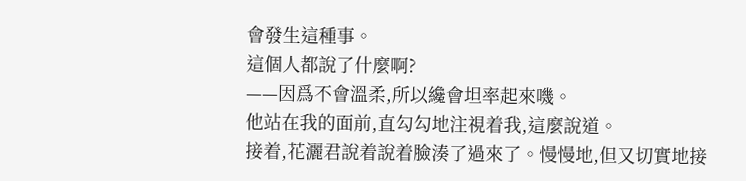會發生這種事。
這個人都說了什麼啊?
——因爲不會溫柔,所以纔會坦率起來嘰。
他站在我的面前,直勾勾地注視着我,這麼說道。
接着,花灑君說着說着臉湊了過來了。慢慢地,但又切實地接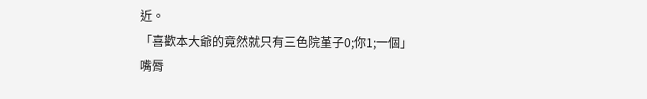近。
「喜歡本大爺的竟然就只有三色院堇子0;你1;一個」
嘴脣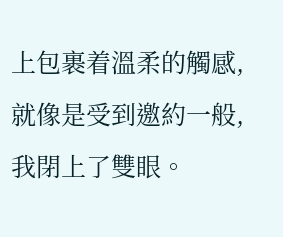上包裹着溫柔的觸感,就像是受到邀約一般,我閉上了雙眼。